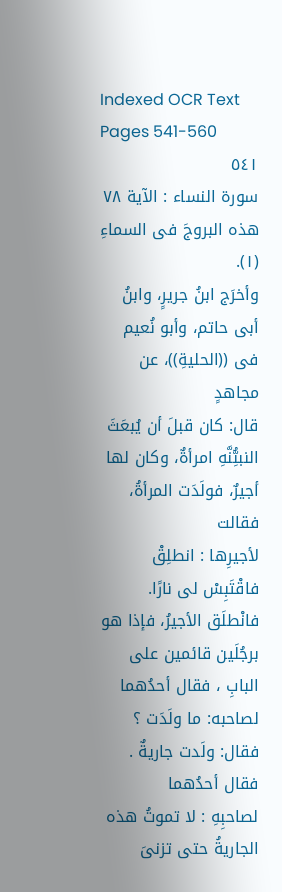Indexed OCR Text
Pages 541-560
٥٤١
سورة النساء : الآية ٧٨
هذه البروجَ فى السماءِ (١).
وأخرَج ابنُ جريرٍ، وابنُ أبى حاتم، وأبو نُعيم فى ((الحليةِ))، عن مجاهدٍ
قال: كان قبلَ أن يُبعَثَ النبىُِّنَّهِ امرأةٌ، وكان لها أجيرٌ، فولَدَت المرأةُ، فقالت
لأجيرِها : انطلِقْ فاقْتَبِسْ لى نارًا. فانْطلَق الأجيرُ، فإذا هو برجُلَين قائمين على
البابِ ، فقال أحدُهما لصاحبه: ما ولَدَت ؟ فقال: ولَدت جاريةٌ . فقال أحدُهما
لصاحبِهِ : لا تموتُ هذه الجاريةُ حتى تزنىَ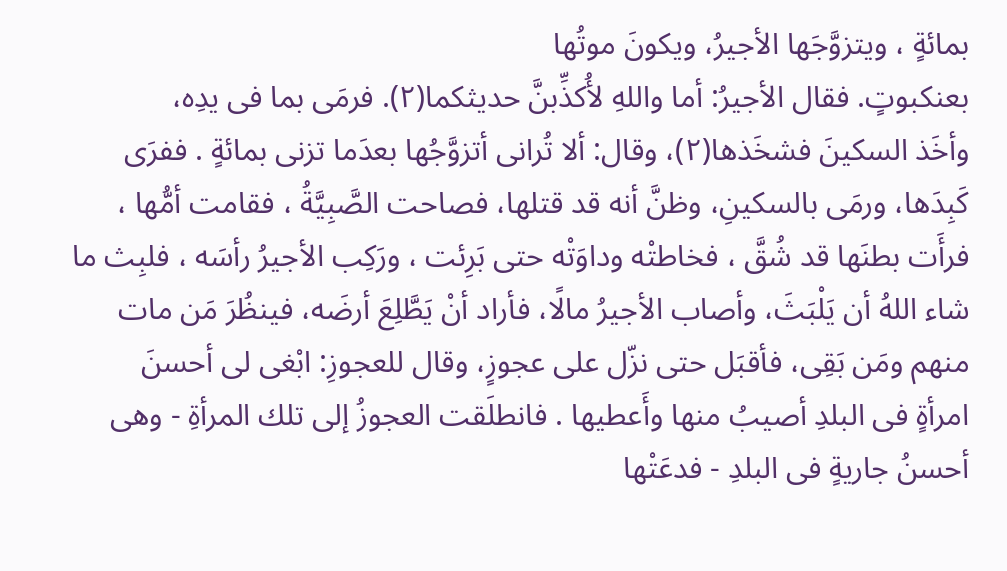بمائةٍ ، ويتزوَّجَها الأجيرُ، ويكونَ موتُها
بعنكبوتٍ. فقال الأجيرُ: أما واللهِ لأُكذِّبنَّ حديثكما(٢). فرمَى بما فى يدِه،
وأخَذ السكينَ فشخَذها(٢)، وقال: ألا تُرانى أتزوَّجُها بعدَما تزنى بمائةٍ . ففرَى
كَبِدَها، ورمَى بالسكينِ، وظنَّ أنه قد قتلها، فصاحت الصَّبِيَّةُ ، فقامت أمُّها ،
فرأَت بطنَها قد شُقَّ ، فخاطتْه وداوَتْه حتى بَرِئت ، ورَكِب الأجيرُ رأسَه ، فلبِث ما
شاء اللهُ أن يَلْبَثَ، وأصاب الأجيرُ مالًا، فأراد أنْ يَطَّلِعَ أرضَه، فينظُرَ مَن مات
منهم ومَن بَقِى، فأقبَل حتى نزّل على عجوزٍ، وقال للعجوزِ: ابْغى لى أحسنَ
امرأةٍ فى البلدِ أصيبُ منها وأَعطيها . فانطلَقت العجوزُ إلى تلك المرأةِ - وهى
أحسنُ جاريةٍ فى البلدِ - فدعَتْها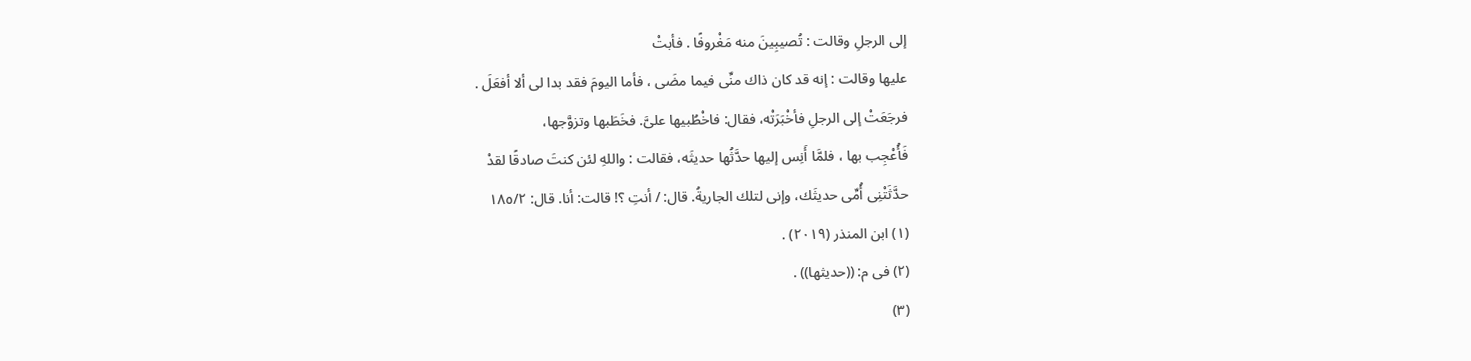إلى الرجلِ وقالت : تُصيبِينَ منه مَغْروفًا . فأبتْ
عليها وقالت : إنه قد كان ذاك منِّى فيما مضَى ، فأما اليومَ فقد بدا لى ألا أفعَلَ .
فرجَعَتْ إلى الرجلِ فأخْبَرَتْه، فقال: فاخْطُبيها علىَّ. فخَطَبها وتزوَّجها،
فَأُعْجِب بها ، فلمَّا أَنِس إليها حدَّثُها حديثَه، فقالت : واللهِ لئن كنتَ صادقًا لقدْ
حدَّثَتْنِى أُمِّى حديثَك، وإنى لتلك الجاريةُ. قال: / أنتِ ؟! قالت: أنا. قال: ١٨٥/٢
(١) ابن المنذر (٢٠١٩) .
(٢) فى م: ((حديثها)) .
(٣)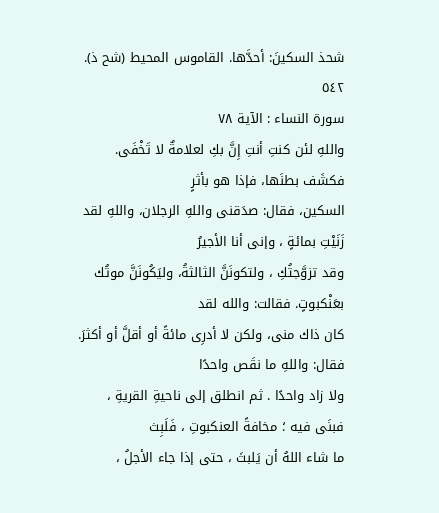شحذ السكينَ: أحدَّها. القاموس المحيط (شح ذ).
٥٤٢
سورة النساء : الآية ٧٨
واللهِ لئن كنتِ أنتِ إِنَّ بكِ لعلامةٌ لا تَخْفَى. فكشَف بطنَها، فإذا هو بأثرٍ
السكين، فقال: صدَقنى واللهِ الرجلان، واللهِ لقد زَنَيْتِ بمائةٍ ، وإنى أنا الأجيرُ
وقد تزوَّجتُكِ ، ولتكونَنَّ الثالثةُ، وليَكُونَنَّ موتُك بعَنْكبوتٍ. فقالت: والله لقد
كان ذاك منى، ولكن لا أدرِى مائةً أو أقلَّ أو أكثرَ. فقال: واللهِ ما نقَص واحدًا
ولا زاد واحدًا . ثم انطلق إلى ناحيةِ القريةِ ، فبنَى فيه ؛ مخافةً العنكبوتِ ، فَلَبِث
ما شاء اللهُ أن يَلبثَ ، حتى إذا جاء الأجلُ ،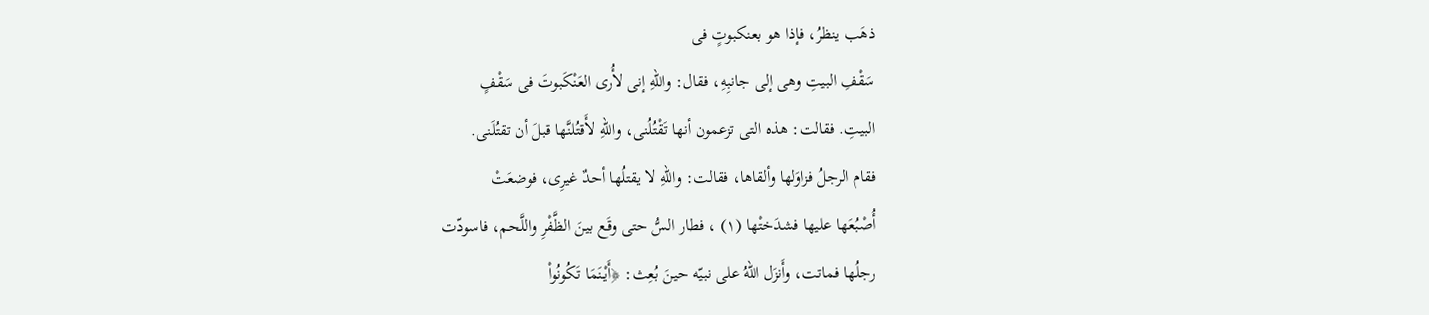ذهَب ينظرُ، فإذا هو بعنكبوتٍ فى
سَقْفِ البيتِ وهى إلى جانبِهِ، فقال: واللهِ إنى لأُرى العَنْكَبوتَ فى سَقْفٍ
البيتِ. فقالت: هذه التى تزعمون أنها تَقْتُلُنى، واللهِ لأَقتُلنَّها قبلَ أن تقتُلَنى.
فقام الرجلُ فزاوَلها وألقاها، فقالت: واللهِ لا يقتلُها أحدٌ غيرِى، فوضعَتْ
أُصْبُعَها عليها فشدَختْها (١) ، فطار السُّ حتى وقَع بينَ الظَّفْرِ واللَّحم، فاسودّت
رجلُها فماتت، وأَنزَل اللهُ على نبيّه حينَ بُعِث: ﴿أَيْنَمَا تَكُونُواْ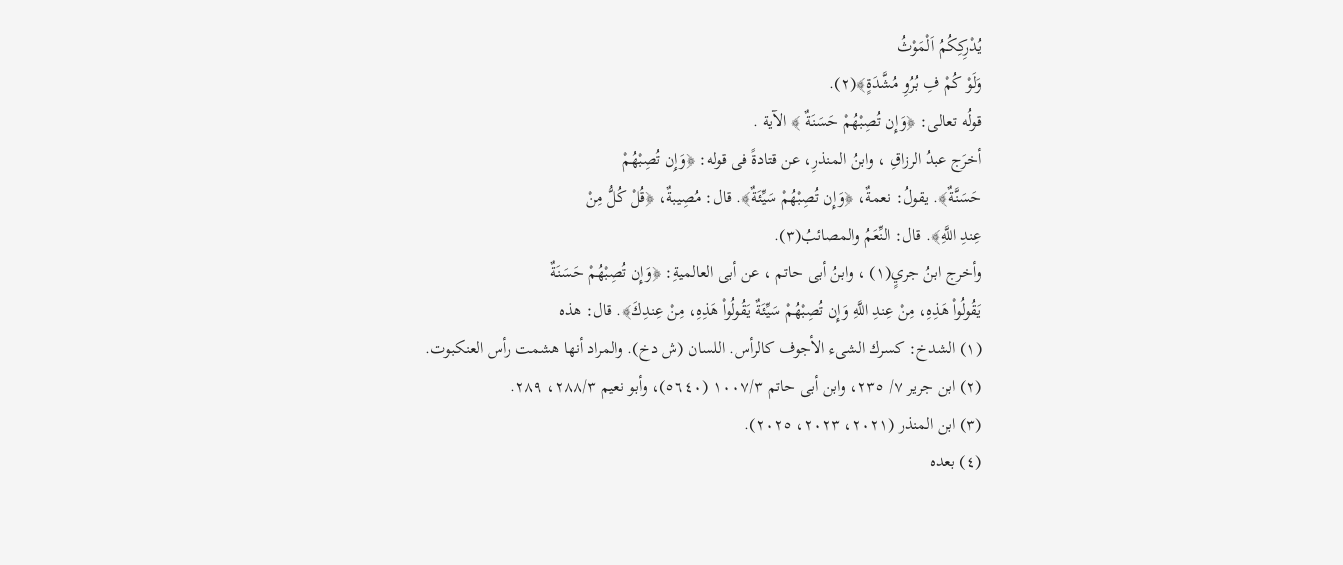يُدْرِكِكُمُ اَلْمَوْثُ
وَلَوْ كُمْ فِ بُرُوِ مُشَّدَةٍ﴾(٢).
قولُه تعالى: ﴿وَإِن تُصِبْهُمْ حَسَنَةٌ ﴾ الآية .
أخرَج عبدُ الرزاقِ ، وابنُ المنذرِ، عن قتادةً فى قوله: ﴿وَإِن تُصِبْهُمْ
حَسَنَّةٌ﴾. يقولُ: نعمةٌ، ﴿وَإِن تُصِبْهُمْ سَيِّئَةٌ﴾. قال: مُصِيبةٌ، ﴿قُلْ كُلُّ مِنْ
عِندِ اللَّهِ﴾. قال: النِّعَمُ والمصائبُ(٣).
وأخرج ابنُ جريٍ(١) ، وابنُ أبى حاتم ، عن أبى العالميةِ: ﴿وَإِن تُصِبْهُمْ حَسَنَةٌ
يَقُولُواْ هَذِهِ، مِنْ عِندِ اللَّهِ وَإِن تُصِبْهُمْ سَيِّئَةٌ يَقُولُواْ هَذِهِ، مِنْ عِندِكَ﴾. قال: هذه
(١) الشدخ: كسرك الشىء الأجوف كالرأس. اللسان (ش دخ). والمراد أنها هشمت رأس العنكبوت.
(٢) ابن جرير ٧/ ٢٣٥، وابن أبى حاتم ١٠٠٧/٣ (٥٦٤٠)، وأبو نعيم ٢٨٨/٣، ٢٨٩.
(٣) ابن المنذر (٢٠٢١، ٢٠٢٣، ٢٠٢٥).
(٤) بعده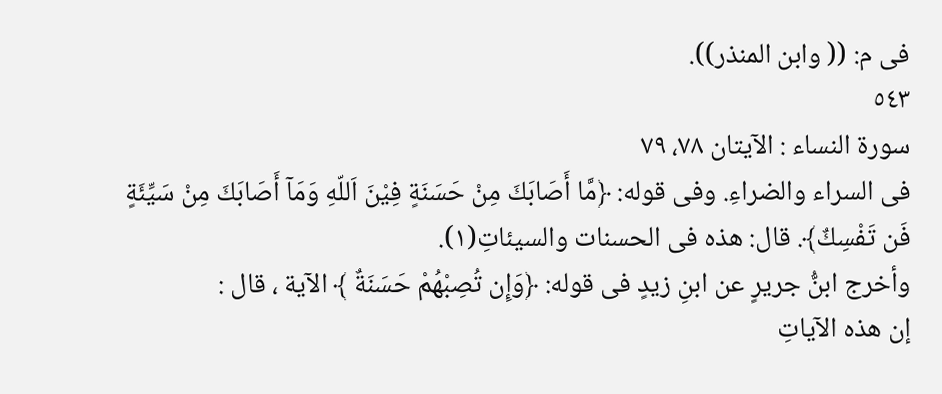فى م: (( وابن المنذر)).
٥٤٣
سورة النساء : الآيتان ٧٨، ٧٩
فى السراء والضراءِ. وفى قوله: ﴿مَّا أَصَابَكَ مِنْ حَسَنَةٍ فِيْنَ اَللّهِ وَمَآ أَصَابَكَ مِنْ سَيِّئَةٍ
فَن تَفْسِكٌ﴾. قال: هذه فى الحسنات والسيئاتِ(١).
وأخرج ابنُّ جريرٍ عن ابنِ زيدٍ فى قوله: ﴿وَإِن تُصِبْهُمْ حَسَنَةٌ ﴾ الآية ، قال :
إن هذه الآياتِ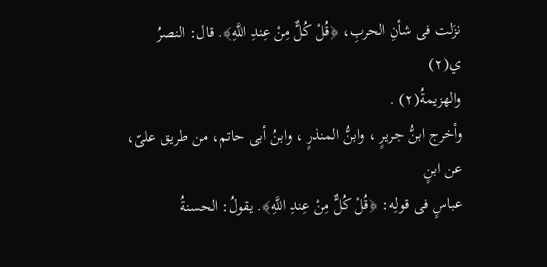نزَلت فى شأنِ الحربِ، ﴿قُلْ كُلٌّ مِنْ عِندِ اللَّهِ﴾. قال: النصرُ
ي(٢)
والهزيمةُ(٢) .
وأخرج ابنُّ جريرٍ ، وابنُّ المنذرٍ ، وابنُ أبى حاتم، من طريق علىّ، عن ابنٍ
عباسٍ فى قولِه: ﴿قُلْ كُلٌّ مِنْ عِندِ اللَّهِ﴾. يقولُ: الحسنةُ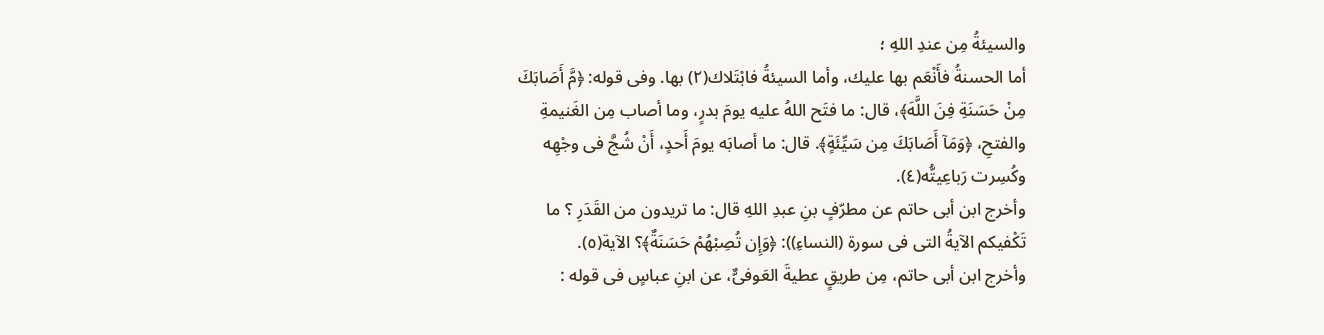والسيئةُ مِن عندِ اللهِ ؛
أما الحسنةُ فأَنْعَم بها عليك، وأما السيئةُ فابْتَلاك(٢) بها. وفى قوله: ﴿مَّ أَصَابَكَ
مِنْ حَسَنَةِ فِنَ اللَّهَ﴾، قال: ما فتَح اللهُ عليه يومَ بدرٍ، وما أصاب مِن الغَنيمةِ
والفتحِ، ﴿وَمَآ أَصَابَكَ مِن سَيِّئَةٍ﴾. قال: ما أصابَه يومَ أَحدٍ، أَنْ شُجَّ فى وجْهِه
وكُسِرت رَباعِيتُّه(٤).
وأخرج ابن أبى حاتم عن مطرّفٍ بنِ عبدِ اللهِ قال: ما تريدون من القَدَرِ ؟ ما
تَكْفيكم الآيةُ التى فى سورة (النساءِ)): ﴿وَإِن تُصِبْهُمْ حَسَنَةٌ﴾؟ الآية(٥).
وأخرج ابن أبى حاتم، مِن طريقٍ عطيةَ العَوفىٌّ، عن ابنِ عباسٍ فى قوله :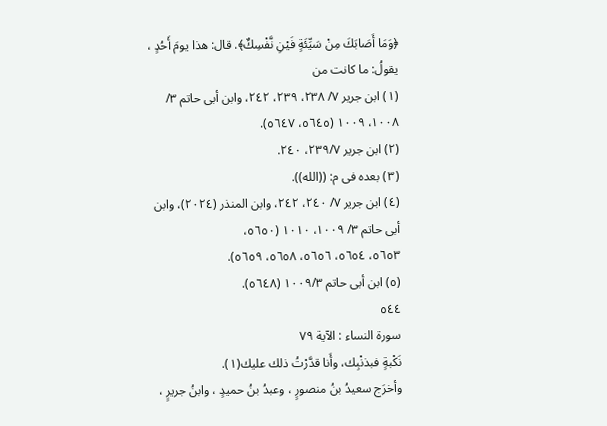﴿وَمَا أَصَابَكَ مِنْ سَيِّئَةٍ فَيْنِ نَّفْسِكٌ﴾. قال: هذا يومَ أَحُدٍ ، يقولُ: ما كانت من
(١) ابن جرير ٧/ ٢٣٨، ٢٣٩، ٢٤٢، وابن أبى حاتم ٣/ ١٠٠٨، ١٠٠٩ (٥٦٤٥، ٥٦٤٧).
(٢) ابن جرير ٢٣٩/٧، ٢٤٠.
(٣) بعده فى م: ((الله)).
(٤) ابن جرير ٧/ ٢٤٠، ٢٤٢، وابن المنذر (٢٠٢٤)، وابن أبى حاتم ٣/ ١٠٠٩، ١٠١٠ (٥٦٥٠،
٥٦٥٣، ٥٦٥٤، ٥٦٥٦، ٥٦٥٨، ٥٦٥٩).
(٥) ابن أبى حاتم ١٠٠٩/٣ (٥٦٤٨).
٥٤٤
سورة النساء : الآية ٧٩
نَكْبةٍ فبذنْبِك، وأَنا قدَّرْتُ ذلك عليك(١).
وأخرَج سعيدُ بنُ منصورٍ ، وعبدُ بنُ حميدٍ ، وابنُ جريرٍ ،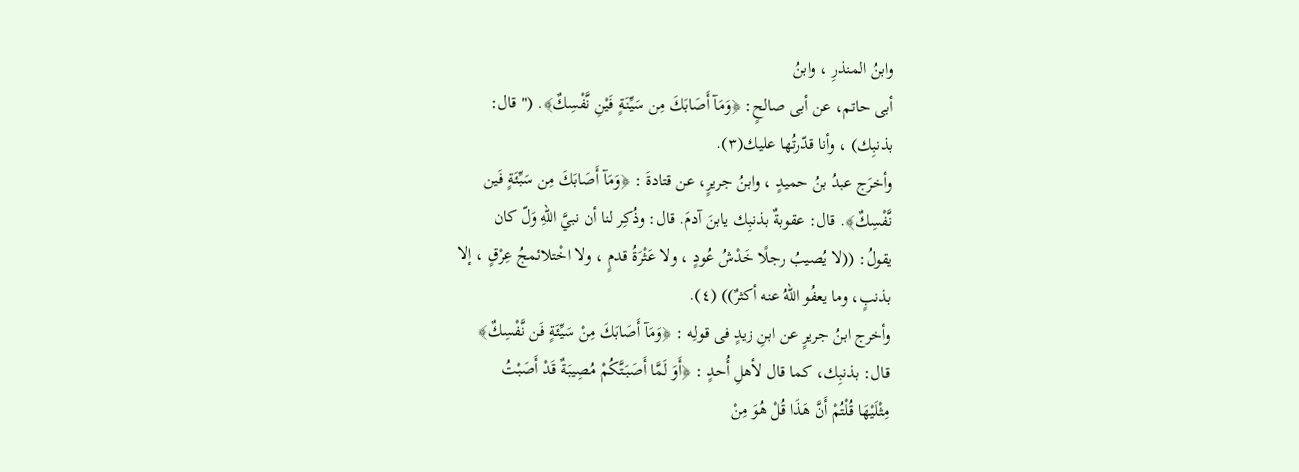وابنُ المنذرِ ، وابنُ
أبى حاتم، عن أبى صالحٍ: ﴿وَمَآ أَصَابَكَ مِن سَيِّنَةٍ فَيْنِ نَّفْسِكٌ﴾. (" قال:
بذنبِك) ، وأنا قدّرتُها عليك(٣).
وأخرَج عبدُ بنُ حميدٍ ، وابنُ جريرٍ، عن قتادةَ : ﴿وَمَآ أَصَابَكَ مِن سَبِّئَةٍ فَين
نَّفْسِكٌ﴾. قال: عقوبةٌ بذنبِك يابنَ آدمَ. قال: وذُكِر لنا أن نبيَّ اللهِ وَلّ كان
يقولُ: ((لا يُصيبُ رجلًا خَدْشُ عُودٍ ، ولا عَثْرَةُ قدمٍ ، ولا اخْتلائمجُ عِرْقٍ ، إلا
بذنبٍ، وما يعفُو اللهُ عنه أكثرٌ)) (٤).
وأخرج ابنُ جريرٍ عن ابنِ زيدٍ فى قولِه : ﴿وَمَآ أَصَابَكَ مِنْ سَيِّئَةٍ فَن نَّفْسِكٌ﴾
قال: بذنبِك، كما قال لأهلِ أُحدٍ : ﴿أَوَ لَمَّا أَصَبَتَّكُمْ مُصِيبَةٌ قَدْ أَصَبْتُ
مِثْلَيْهَا قُلْتُمْ أَنَّ هَذَا قُلْ هُوَ مِنْ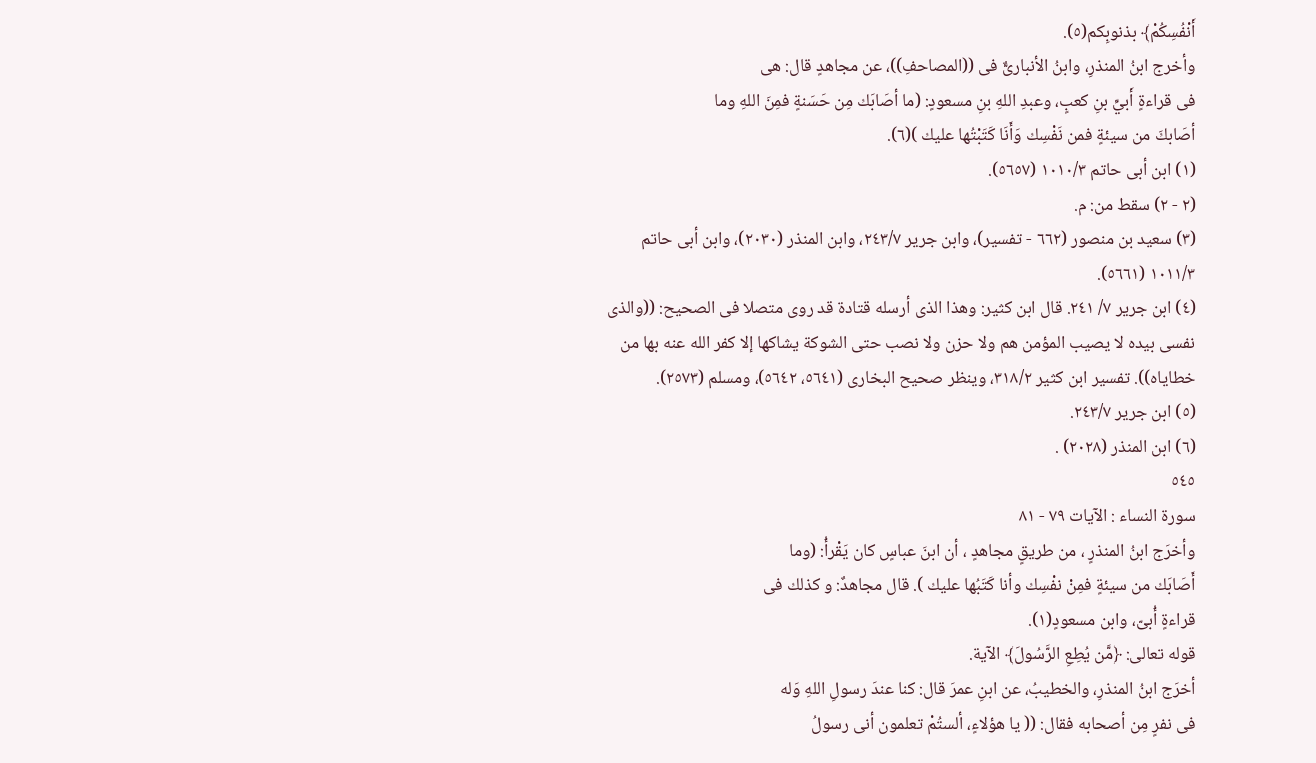أَنْفُسِكُمْ﴾ بذنوبِكم(٥).
وأخرج ابنُ المنذرِ، وابنُ الأنبارىٌّ فى ((المصاحفِ))، عن مجاهدٍ قال: هی
فى قراءةٍ أَبيِّ بنِ كعبٍ، وعبدِ اللهِ بنِ مسعودٍ: (ما أصَابَك مِن حَسَنةٍ فمِنَ اللهِ وما
أصَابكَ من سيئةٍ فمن نَفْسِك وَأَنَا كَتَبْتُها عليك )(٦).
(١) ابن أبى حاتم ١٠١٠/٣ (٥٦٥٧).
(٢ - ٢) سقط من: م.
(٣) سعيد بن منصور (٦٦٢ - تفسير)، وابن جرير ٢٤٣/٧، وابن المنذر (٢٠٣٠)، وابن أبى حاتم
١٠١١/٣ (٥٦٦١).
(٤) ابن جرير ٧/ ٢٤١. قال ابن كثير: وهذا الذى أرسله قتادة قد روى متصلا فى الصحيح: ((والذى
نفسى بيده لا يصيب المؤمن هم ولا حزن ولا نصب حتى الشوكة يشاكها إلا كفر الله عنه بها من
خطاياه)). تفسير ابن كثير ٣١٨/٢، وينظر صحيح البخارى (٥٦٤١، ٥٦٤٢)، ومسلم (٢٥٧٣).
(٥) ابن جرير ٢٤٣/٧.
(٦) ابن المنذر (٢٠٢٨) .
٥٤٥
سورة النساء : الآيات ٧٩ - ٨١
وأخرَج ابنُ المنذرٍ ، من طريقٍ مجاهدٍ ، أن ابنَ عباسٍ كان يَقْرأُ: (وما
أَصَابَك من سيئةٍ فمِنْ نفْسِك وأنا كَتَبُها عليك ). قال مجاهدٌ: و كذلك فى
قراءةٍ أُبىّ، وابن مسعودٍ(١).
قوله تعالى: ﴿مَّن يُطِعِ الرَّسُولَ﴾ الآية.
أخرَج ابنُ المنذرِ، والخطيبُ، عن ابنِ عمرَ قال: كنا عندَ رسولِ اللهِ وَله
فى نفرٍ مِن أصحابه فقال: (( يا هؤلاءٍ، ألستُمْ تعلمون أنى رسولُ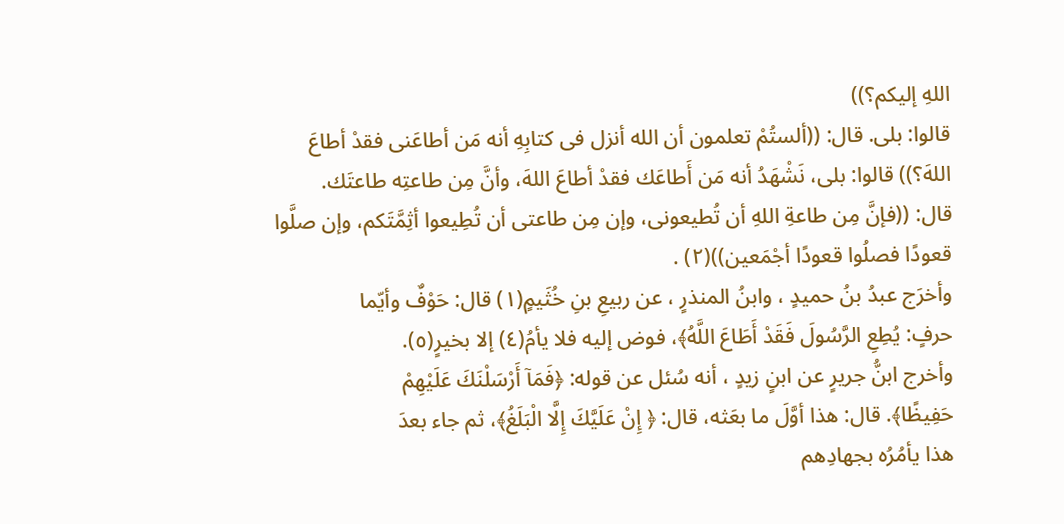اللهِ إليكم؟))
قالوا: بلى. قال: ((ألستُمْ تعلمون أن الله أنزل فى كتابِهِ أنه مَن أطاعَنى فقدْ أطاعَ
اللهَ؟)) قالوا: بلى، نَشْهَدُ أنه مَن أَطاعَك فقدْ أطاعَ اللهَ، وأنَّ مِن طاعتِه طاعتَك.
قال: ((فإنَّ مِن طاعةِ اللهِ أن تُطيعونى، وإن مِن طاعتى أن تُطِيعوا أثِمَّتَكم، وإن صلَّوا
قعودًا فصلُوا قعودًا أجْمَعين))(٢) .
وأخرَج عبدُ بنُ حميدٍ ، وابنُ المنذرٍ ، عن ربيعِ بنِ خُثَيمٍ(١) قال: حَوْفٌ وأيّما
حرفٍ: يُطِعِ الرَّسُولَ فَقَدْ أَطَاعَ اللَّهُ﴾، فوض إليه فلا يأمُ(٤) إلا بخيرٍ(٥).
وأخرج ابنُّ جريرٍ عن ابنٍ زيدٍ ، أنه سُئل عن قوله: ﴿فَمَآ أَرْسَلْنَكَ عَلَيْهِمْ
حَفِيظًا﴾. قال: هذا أوَّلَ ما بعَثه، قال: ﴿ إِنْ عَلَيَّكَ إِلَّا الْبَلَغُ﴾، ثم جاء بعدَ
هذا يأمُرُه بجهادِهم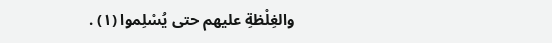والغِلْظةِ عليهم حتى يُسْلِموا (١) .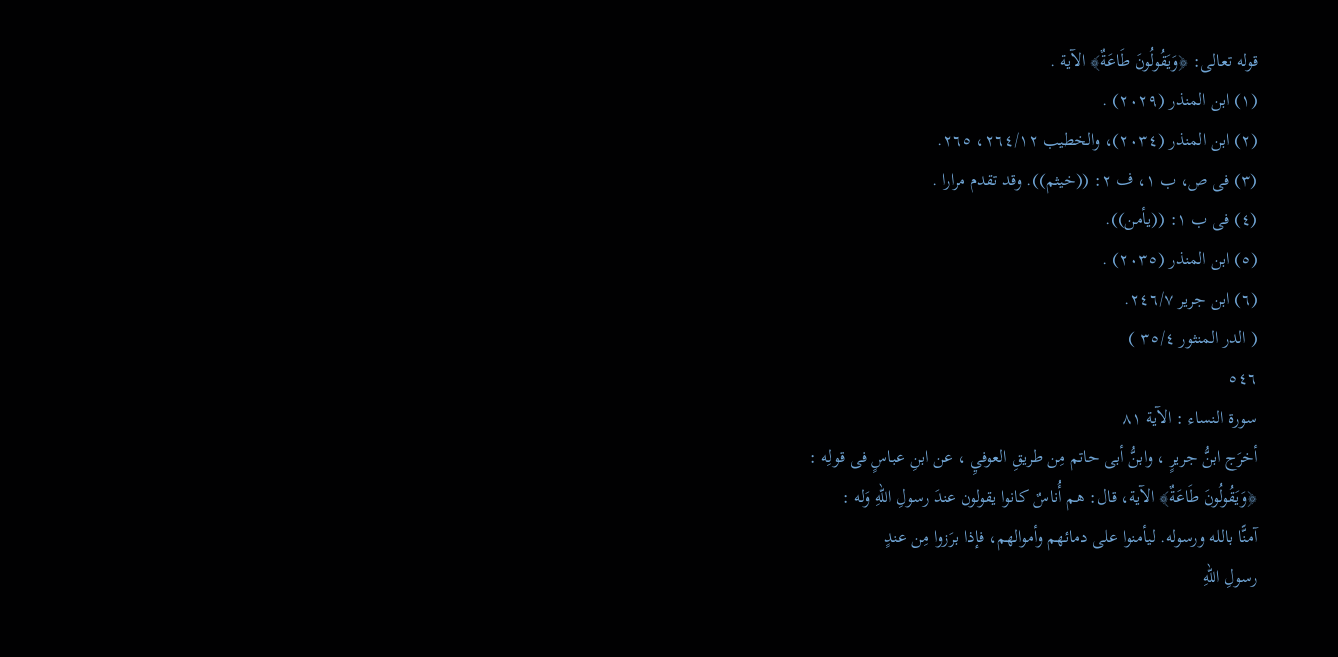قوله تعالى: ﴿وَيَقُولُونَ طَاعَةٌ﴾ الآية .
(١) ابن المنذر (٢٠٢٩) .
(٢) ابن المنذر (٢٠٣٤)، والخطيب ٢٦٤/١٢، ٢٦٥.
(٣) فى ص، ب ١، ف ٢: ((خيثم)). وقد تقدم مرارا .
(٤) فى ب ١: ((يأمن)).
(٥) ابن المنذر (٢٠٣٥) .
(٦) ابن جرير ٢٤٦/٧.
( الدر المنثور ٣٥/٤ )
٥٤٦
سورة النساء : الآية ٨١
أخرَج ابنُّ جريرٍ ، وابنُّ أبى حاتم مِن طريقِ العوفيِ ، عن ابنِ عباسٍ فى قولِه :
﴿وَيَقُولُونَ طَاعَةٌ﴾ الآية، قال: هم أُناسٌ كانوا يقولون عندَ رسولِ اللهِ وَله :
آمنًّا بالله ورسوله. ليأمنوا على دمائهم وأموالهم، فإذا برَزوا مِن عندٍ
رسولِ اللهِ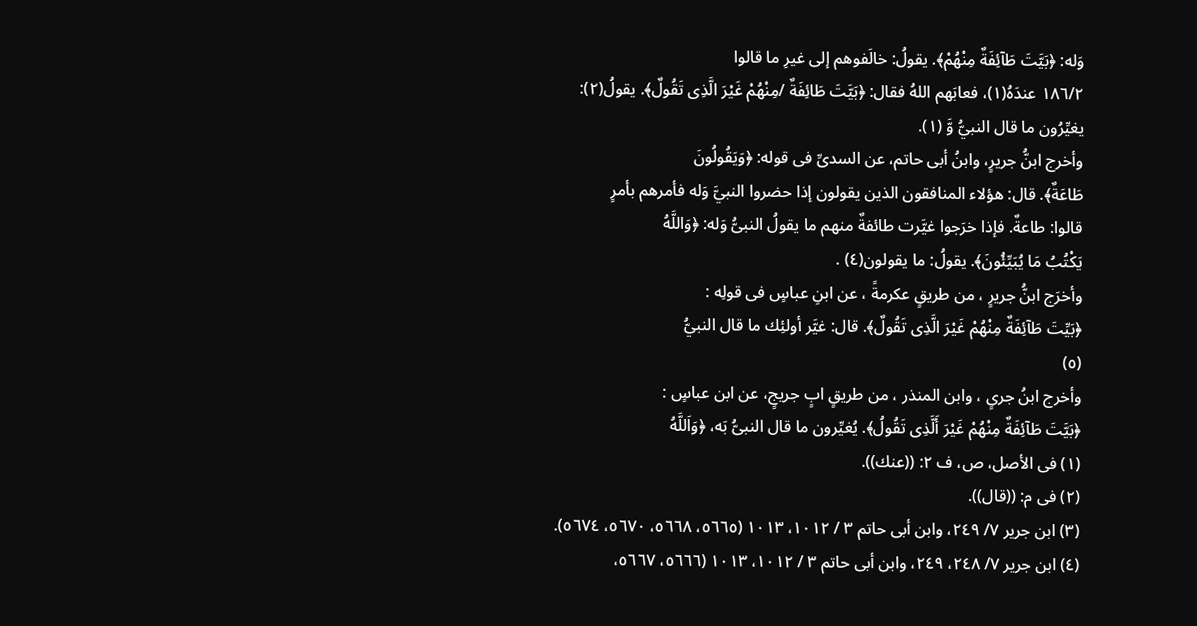وَله: ﴿بَيَّتَ طَآئِفَةٌ مِنْهُمْ﴾. يقولُ: خالَفوهم إلى غيرِ ما قالوا
١٨٦/٢ عندَهُ(١)، فعابَهم اللهُ فقال: ﴿بَيَّتَ طَائِفَةٌ /مِنْهُمْ غَيْرَ الَّذِى تَقُولٌ﴾. يقولُ(٢):
يغيِّرُون ما قال النبيُّ وَّ (١).
وأخرج ابنُّ جريرٍ، وابنُ أبى حاتم، عن السدىِّ فى قوله: ﴿وَيَقُولُونَ
طَاعَةٌ﴾. قال: هؤلاء المنافقون الذين يقولون إذا حضروا النبيَّ وَله فأمرهم بأمرٍ
قالوا: طاعةٌ. فإذا خرَجوا غيَّرت طائفةٌ منهم ما يقولُ النبىُّ وَله: ﴿وَاللَّهُ
يَكْتُبُ مَا يُبَيِّئُونَ﴾. يقولُ: ما يقولون(٤) .
وأخرَج ابنُّ جريرٍ ، من طريقٍ عكرمةً ، عن ابنِ عباسٍ فى قولِه :
﴿بَيِّتَ طَآئِفَةٌ مِنْهُمْ غَيْرَ الَّذِى تَقُولٌ﴾. قال: غيَّر أولئِك ما قال النبيُّ
(٥)
وأخرج ابنُ جریٍ ، وابن المنذر ، من طريقٍ ابٍ جریجٍ، عن ابن عباسٍ :
﴿بَيَّتَ طَآئِفَةٌ مِنْهُمْ غَيْرَ أَلَّذِى تَقُولُ﴾. يُغيِّرون ما قال النبىُّ بَه، ﴿وَاَللَّهُ
(١) فى الأصل، ص، ف ٢: ((عنك)).
(٢) فى م: ((قال)).
(٣) ابن جرير ٧/ ٢٤٩، وابن أبى حاتم ٣ / ١٠١٢، ١٠١٣ (٥٦٦٥، ٥٦٦٨، ٥٦٧٠، ٥٦٧٤).
(٤) ابن جرير ٧/ ٢٤٨، ٢٤٩، وابن أبى حاتم ٣ / ١٠١٢، ١٠١٣ (٥٦٦٦، ٥٦٦٧،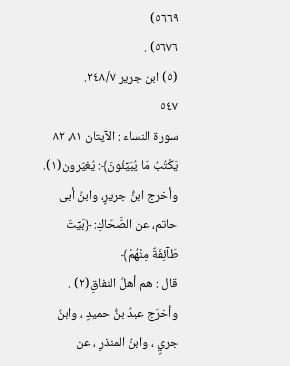٥٦٦٩)
٥٦٧٦) .
(٥) ابن جرير ٢٤٨/٧.
٥٤٧
سورة النساء : الآيتان ٨١، ٨٢
يَكْتُبُ مَا يُبَيِّئُونَ﴾: يُغيّرون(١).
وأخرج ابنُّ جريرٍ، وابنُ أبى حاتم، عن الصَّحّاكِ: ﴿بَيِّتَ طَآئِفَةٌ مِنْهُمْ﴾
قال : هم أهلُ النفاقِ(٢) .
وأخرَج عبدُ بنُّ حميدٍ ، وابنُ جريٍ ، وابنُ المنذرِ ، عن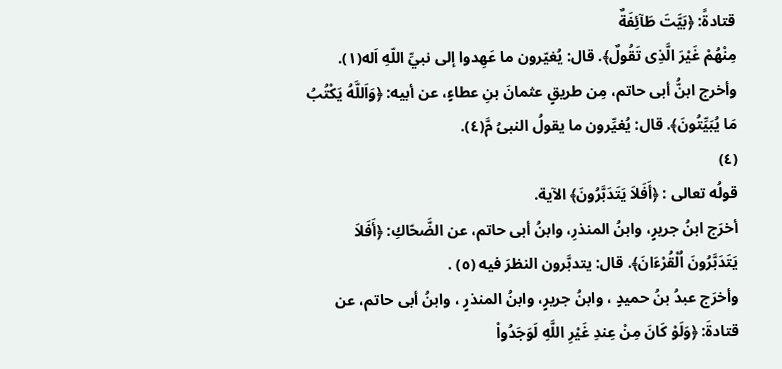قتادةً: ﴿بَيَّتَ طَآئِفَةٌ
مِنْهُمْ غَيْرَ الَّذِى تَقُولٌ﴾. قال: يُغيّرون ما عَهِدوا إلى نبيِّ اللّهِ اَله(١).
وأخرج ابنُّ أبى حاتم، مِن طريقٍ عثمانَ بنِ عطاءٍ، عن أبيه: ﴿وَاَللَّهُ يَكْتُبُ
مَا يُبَيِّتُونَ﴾. قال: يُغيِّرون ما يقولُ النبىُ مَّ(٤).
(٤)
قولُه تعالى : ﴿أَفَلاَ يَتَدَبَّرُونَ﴾ الآية.
أخرَج ابنُ جريرٍ، وابنُ المنذرِ، وابنُ أبى حاتم، عن الضَّحّاكِ: ﴿أَفَلاَ
يَتَدَبَّرُونَ اُلْقُرْءَانَ﴾. قال: يتدبَّرون النظرَ فيه (٥) .
وأخرَج عبدُ بنُ حميدٍ ، وابنُ جريرٍ، وابنُ المنذرٍ ، وابنُ أبى حاتم، عن
قتادةَ: ﴿وَلَوْ كَانَ مِنْ عِندِ غَيْرِ اللَّهِ لَوَجَدُواْ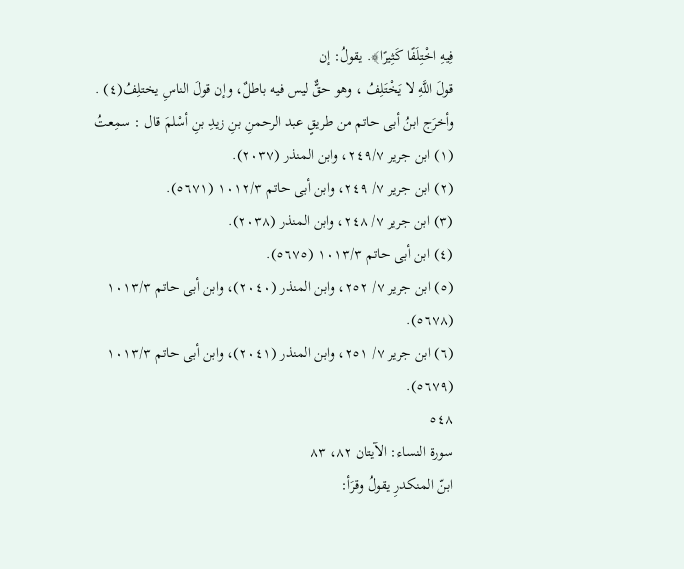فِيهِ اخْتِلَفًا كَثِيرًا﴾. يقولُ: إن
قولَ اللَّهِ لا يَخْتَلِفُ ، وهو حقٌّ ليس فيه باطلٌ، وإن قولَ الناسِ يختلِفُ(٤) .
وأخرَج ابنُ أبى حاتم من طريقٍ عبد الرحمنِ بنِ زيدِ بنِ أسْلمَ قال : سمِعتُ
(١) ابن جرير ٢٤٩/٧، وابن المنذر (٢٠٣٧).
(٢) ابن جرير ٧/ ٢٤٩، وابن أبى حاتم ١٠١٢/٣ (٥٦٧١).
(٣) ابن جرير ٧/ ٢٤٨، وابن المنذر (٢٠٣٨).
(٤) ابن أبى حاتم ١٠١٣/٣ (٥٦٧٥).
(٥) ابن جرير ٧/ ٢٥٢، وابن المنذر (٢٠٤٠)، وابن أبى حاتم ١٠١٣/٣ (٥٦٧٨).
(٦) ابن جرير ٧/ ٢٥١، وابن المنذر (٢٠٤١)، وابن أبى حاتم ١٠١٣/٣ (٥٦٧٩).
٥٤٨
سورة النساء: الآيتان ٨٢، ٨٣
ابنّ المنكدرِ يقولُ وقرَأ: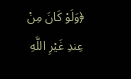﴿وَلَوْ كَانَ مِنْ عِندِ غَيْرِ اللَّهِ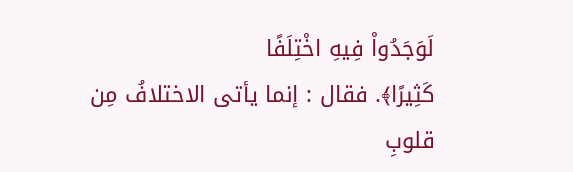لَوَجَدُواْ فِيهِ اخْتِلَفًا
كَثِيرًا﴾. فقال : إنما يأتى الاختلافُ مِن قلوبِ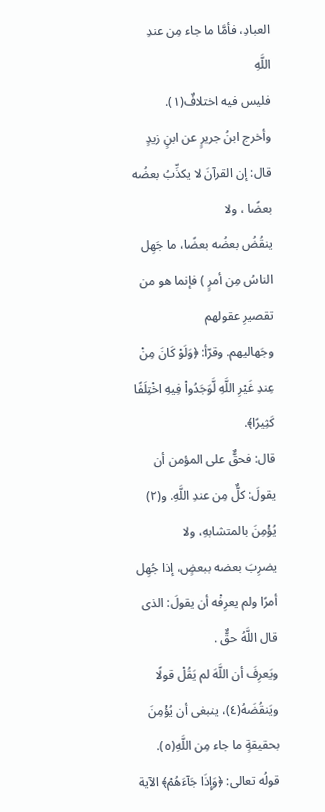العبادِ، فأمَّا ما جاء مِن عندِ اللَّهِ
فليس فيه اختلافٌ(١).
وأخرج ابنُ جريرٍ عن ابنٍ زيدٍ قال: إن القرآنَ لا يكذِّبُ بعضُه بعضًا ، ولا
ينقُضُ بعضُه بعضًا، ما جَهِل الناسُ مِن أمرٍ ) فإنما هو من تقصيرِ عقولهم
وجَهاليهم. وقرّأ: ﴿وَلَوْ كَانَ مِنْ عِندِ غَيْرِ اللَّهِ لَّوَجَدُواْ فِيهِ اخْتِلَفًا كَثِيرًا﴾.
قال: فحقٌّ على المؤمن أن يقولَ: كلٌّ مِن عندِ اللَّهِ. و(٢) يُؤْمِنَ بالمتشابهِ، ولا
يضرِبَ بعضه ببعضٍ، إذا جُهِل أمرًا ولم يعرِفْه أن يقولَ: الذى قال اللَّهُ حقٌّ .
ويَعرِفَ أن اللَّهَ لم يَقُلْ قولًا ويَنقُضَهُ(٤)، ينبغى أن يُؤْمِنَ بحقيقةٍ ما جاء مِن اللَّهِ(٥).
قولُه تعالى: ﴿وَإِذَا جَآءَهُمْ﴾ الآية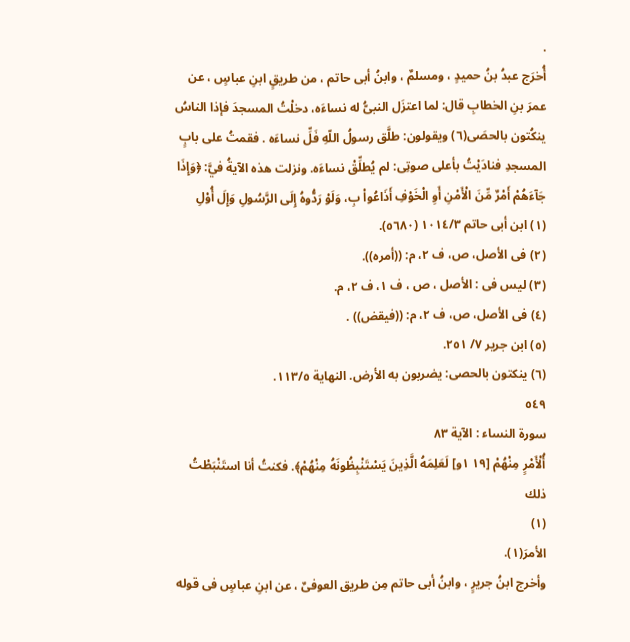.
أُخرَج عبدُ بنُ حمیدٍ ، ومسلمٌ ، وابنُ أبی حاتم ، من طريقٍ ابنِ عباسٍ ، عن
عمرَ بنِ الخطابِ قال: لما اعتزَل النبىُّ له نساءَه، دخلْتُ المسجدَ فإذا الناسُ
ينكُتون بالحصَى(٦) ويقولون: طلَّق رسولُ اللّهِ فَلِّ نساءَه . فقمتُ على بابٍ
المسجدِ فنادَيْتُ بأعلى صوتِى: لم يُطلِّقْ نساءَه. ونزلت هذه الآيةُ فيَّ: ﴿وَإِذَا
جَآءَهُمْ أَمْرٌ مِّنَ الْأَمْنِ أَوِ الْخَوْفِ أَذَاعُواْ بِ، وَلَوْ رَدُّوهُ إِلَى الرَّسُولِ وَإِلَ أُوْلِ
(١) ابن أبى حاتم ١٠١٤/٣ (٥٦٨٠).
(٢) فى الأصل، ص، ف ٢، م: ((أمره)).
(٣) ليس فى : الأصل ، ص ، ف ١، ف ٢، م.
(٤) فى الأصل، ص، ف ٢، م: ((فيقض)) .
(٥) ابن جرير ٧/ ٢٥١.
(٦) ينكتون بالحصى: يضربون به الأرض. النهاية ١١٣/٥.
٥٤٩
سورة النساء : الآية ٨٣
أُلْأَمْرٍ مِنْهُمْ [١٩ ١و] لَعَلِمَهُ الَّذِينَ يَسْتَنْبِظُونَهُ مِنْهُمْ﴾. فكنتُ أنا استَنْبَطْتُ ذلك
(١)
الأمرَ(١).
وأخرج ابنُ جريرٍ ، وابنُ أبى حاتم مِن طريق العوفىٌ ، عن ابنِ عباسٍ فى قوله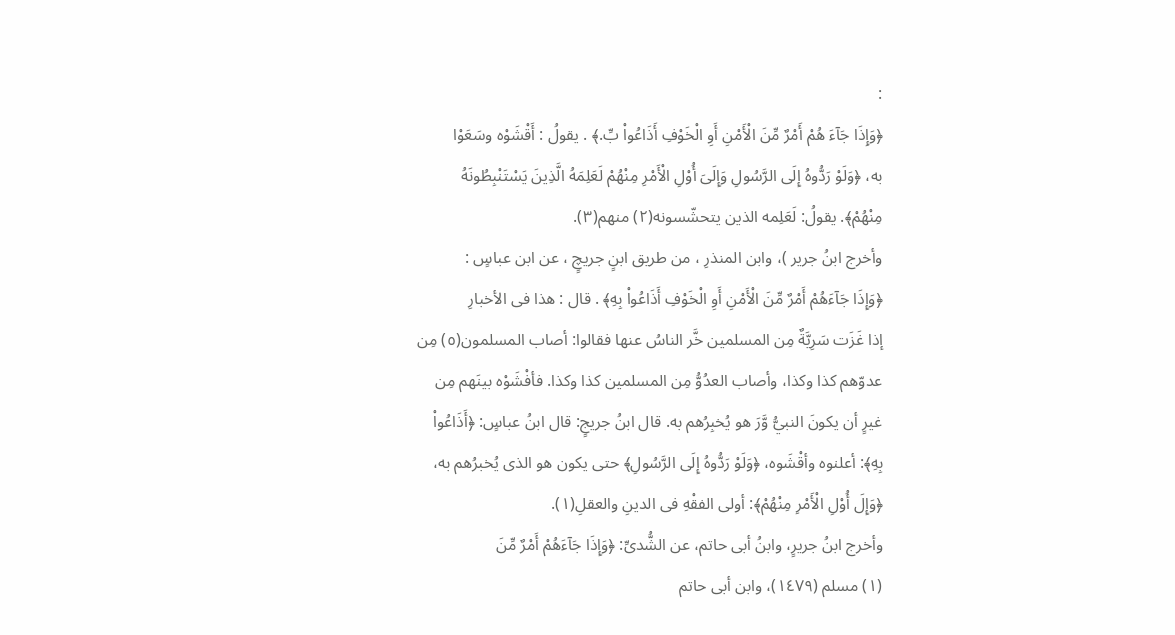:
﴿وَإِذَا جَآءَ هُمْ أَمْرٌ مِّنَ الْأَمْنِ أَوِ الْخَوْفِ أَذَاعُواْ بِّ.﴾ . يقولُ : أَقْشَوْه وسَعَوْا
به، ﴿وَلَوْ رَدُّوهُ إِلَى الرَّسُولِ وَإِلَىَ أُوْلِ الْأَمْرِ مِنْهُمْ لَعَلِمَهُ الَّذِينَ يَسْتَنْبِطُونَهُ
مِنْهُمْ﴾. يقولُ: لَعَلِمه الذين يتحشّسونه(٢) منهم(٣).
وأخرج ابنُ جریر )، وابن المنذرِ ، من طريق ابنٍ جریچٍ ، عن ابن عباسٍ :
﴿وَإِذَا جَآءَهُمْ أَمْرٌ مِّنَ الْأَمْنِ أَوِ الْخَوْفِ أَذَاعُواْ بِهِ﴾ . قال : هذا فى الأخبارِ
إذا غَزَت سَرِيَّةٌ مِن المسلمين خَّر الناسُ عنها فقالوا: أصاب المسلمون(٥) مِن
عدوّهم كذا وكذا، وأصاب العدُوُّ مِن المسلمين كذا وكذا. فأفْشَوْه بينَهم مِن
غيرٍ أن يكونَ النبيُّ وَّرَ هو يُخبِرُهم به. قال ابنُ جريجٍ: قال ابنُ عباسٍ: ﴿أَذَاعُواْ
بِهِ﴾: أعلنوه وأقْشَوه، ﴿وَلَوْ رَدُّوهُ إِلَى الرَّسُولِ﴾ حتى يكون هو الذى يُخبرُهم به،
﴿وَإِلَ أُوْلِ الْأَمْرِ مِنْهُمْ﴾: أولى الفقْهِ فى الدينِ والعقلِ(١).
وأخرج ابنُ جريرٍ، وابنُ أبى حاتم، عن الشُّدىِّ: ﴿وَإِذَا جَآءَهُمْ أَمْرٌ مِّنَ
(١) مسلم (١٤٧٩)، وابن أبى حاتم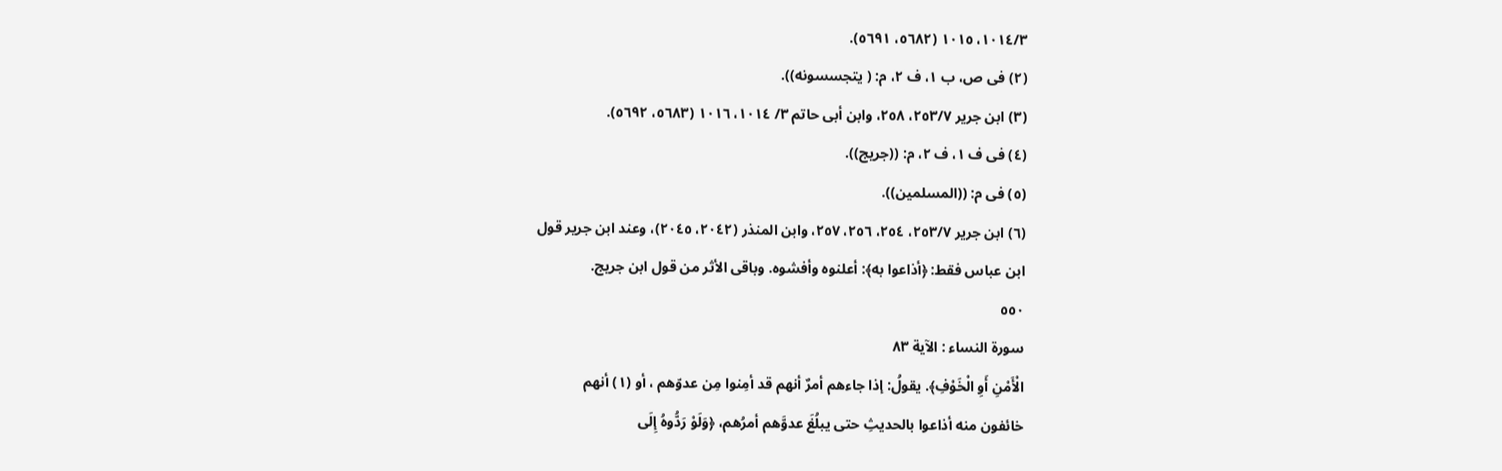١٠١٤/٣، ١٠١٥ (٥٦٨٢، ٥٦٩١).
(٢) فى ص، ب ١، ف ٢، م: ( يتجسسونه)).
(٣) ابن جرير ٢٥٣/٧، ٢٥٨، وابن أبى حاتم ٣/ ١٠١٤، ١٠١٦ (٥٦٨٣، ٥٦٩٢).
(٤) فى ف ١، ف ٢، م: ((جريج)).
(٥) فى م: ((المسلمين)).
(٦) ابن جرير ٢٥٣/٧، ٢٥٤، ٢٥٦، ٢٥٧، وابن المنذر (٢٠٤٢، ٢٠٤٥)، وعند ابن جرير قول
ابن عباس فقط: ﴿أذاعوا به﴾: أعلنوه وأفشوه. وباقى الأثر من قول ابن جريج.
٥٥٠
سورة النساء : الآية ٨٣
الْأَمْنِ أَوِ الْخَوْفِ﴾. يقولُ: إذا جاءهم أمرٌ أنهم قد أمِنوا مِن عدوّهم ، أو (١) أنهم
خائفون منه أذاعوا بالحديثِ حتى يبلُغَ عدوَّهم أمرُهم، ﴿وَلَوْ رَدُّوهُ إِلَى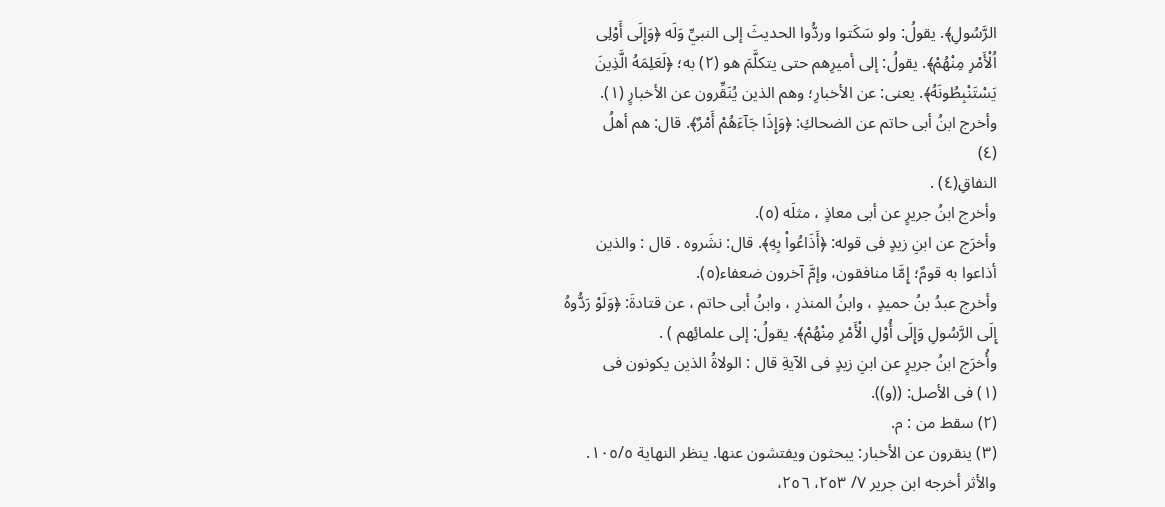الرَّسُولِ﴾. يقولُ: ولو سَكَتوا وردُّوا الحديثَ إلى النبيِّ وَلَه ﴿وَإِلَى أَوْلِى
اُلْأَمْرِ مِنْهُمْ﴾. يقولُ: إلى أميرِهم حتى يتكلَّمَ هو (٢) به؛ ﴿لَعَلِمَهُ الَّذِينَ
يَسْتَنْبِطُونَهُ﴾. يعنى: عن الأخبارِ؛ وهم الذين يُنَقِّرون عن الأخبارٍ (١).
وأخرج ابنُ أبى حاتم عن الضحاكِ: ﴿وَإِذَا جَآءَهُمْ أَمْرٌ﴾. قال: هم أهلُ
(٤)
النفاقِ(٤) .
وأخرج ابنُ جريرٍ عن أبى معاذٍ ، مثلَه (٥).
وأخرَج عن ابنِ زيدٍ فى قوله: ﴿أَذَاعُواْ بِهِ﴾. قال: نشَروه . قال : والذين
أذاعوا به قومٌ؛ إِمَّا منافقون، وإمَّ آخرون ضعفاء(٥).
وأخرج عبدُ بنُ حميدٍ ، وابنُ المنذرِ ، وابنُ أبى حاتم ، عن قتادةَ: ﴿وَلَوْ رَدُّوهُ
إِلَى الرَّسُولِ وَإِلَى أُوْلِ الْأَمْرِ مِنْهُمْ﴾. يقولُ: إلى علمائِهم ) .
وأُخرَج ابنُ جريرٍ عن ابنِ زيدٍ فى الآيةِ قال : الولاةُ الذين يكونون فى
(١) فى الأصل: ((و)).
(٢) سقط من : م.
(٣) ينقرون عن الأخبار: يبحثون ويفتشون عنها. ينظر النهاية ١٠٥/٥.
والأثر أخرجه ابن جرير ٧/ ٢٥٣، ٢٥٦،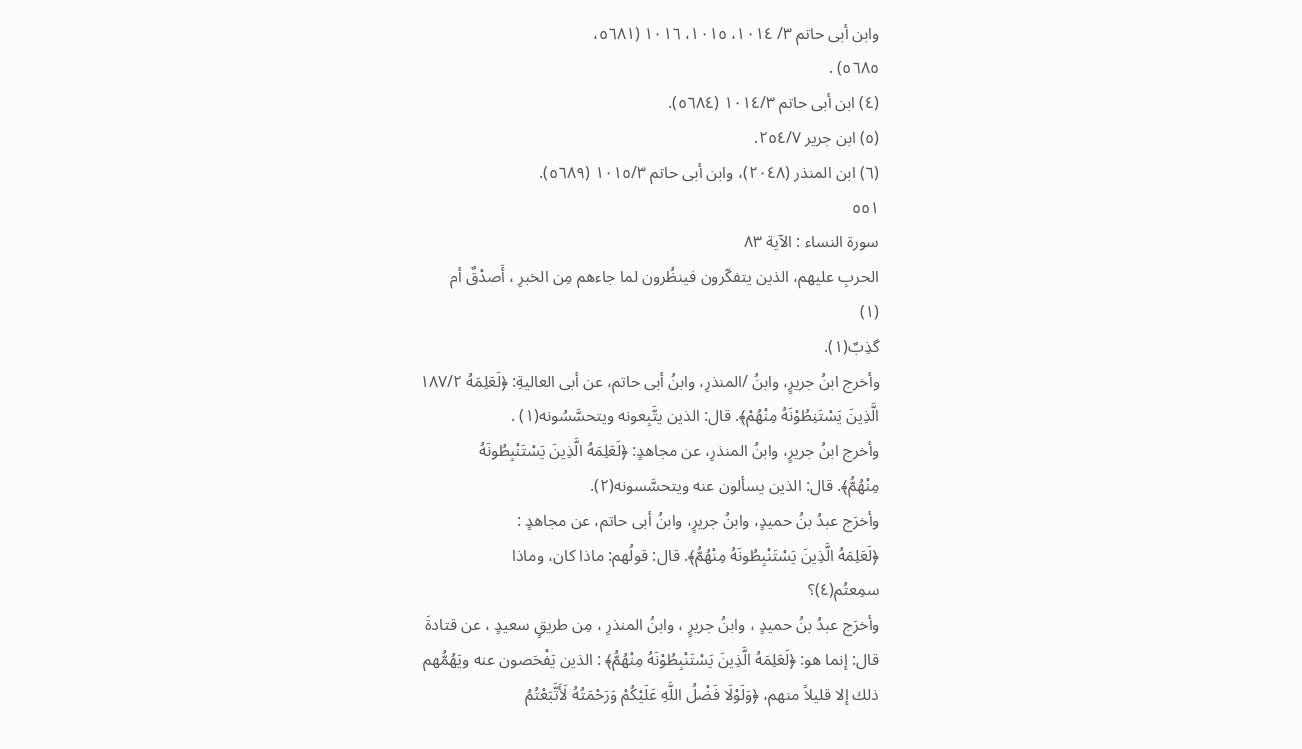وابن أبى حاتم ٣/ ١٠١٤، ١٠١٥، ١٠١٦ (٥٦٨١،
٥٦٨٥) .
(٤) ابن أبى حاتم ١٠١٤/٣ (٥٦٨٤).
(٥) ابن جرير ٢٥٤/٧.
(٦) ابن المنذر (٢٠٤٨)، وابن أبى حاتم ١٠١٥/٣ (٥٦٨٩).
٥٥١
سورة النساء : الآية ٨٣
الحربِ عليهم، الذين يتفكّرون فينظُرون لما جاءهم مِن الخبرِ ، أَصدْقٌ أم
(١)
گذِبٌ(١).
وأخرج ابنُ جريرٍ، وابنُ /المنذرِ، وابنُ أبى حاتم، عن أبى العاليةِ: ﴿لَعَلِمَهُ ١٨٧/٢
الَّذِينَ يَسْتَنِطُوْنَهُ مِنْهُمْ﴾. قال: الذين يتَّبِعونه ويتحسَّسُونه(١) .
وأخرج ابنُ جريرٍ، وابنُ المنذرِ، عن مجاهدٍ: ﴿لَعَلِمَهُ الَّذِينَ يَسْتَنْبِطُونَهُ
مِنْهُمُّ﴾. قال: الذين يسألون عنه ويتحسَّسونه(٢).
وأخرَج عبدُ بنُ حميدٍ، وابنُ جريرٍ، وابنُ أبى حاتم، عن مجاهدٍ :
﴿لَعَلِمَهُ الَّذِينَ يَسْتَنْبِطُونَهُ مِنْهُمُّ﴾. قال: قولُهم: ماذا كان، وماذا
سمِعتُم(٤)؟
وأخرَج عبدُ بنُ حميدٍ ، وابنُ جريرٍ ، وابنُ المنذرِ ، مِن طريقٍ سعيدٍ ، عن قتادةَ
قال: إنما هو: ﴿لَعَلِمَهُ الَّذِينَ يَسْتَنْبِطُوْنَهُ مِنْهُمُّ﴾ : الذين يَفْحَصون عنه ويَهُمُّهم
ذلك إلا قليلاً منهم، ﴿وَلَوْلَا فَضْلُ اللَّهِ عَلَيْكُمْ وَرَحْمَتُهُ لَأَتَّبَعْتُمُ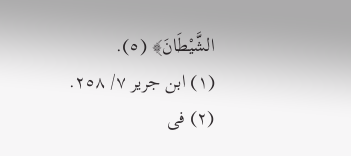الشَّيْطَانَ﴾ (٥).
(١) ابن جرير ٧/ ٢٥٨.
(٢) فى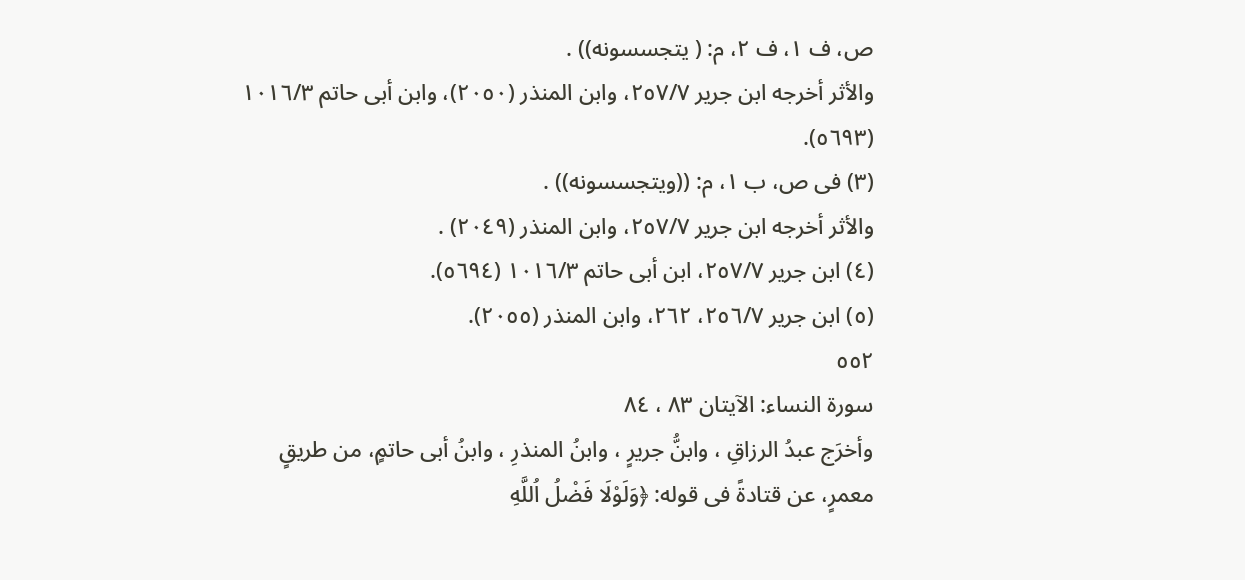ص، ف ١، ف ٢، م: ( يتجسسونه)) .
والأثر أخرجه ابن جرير ٢٥٧/٧، وابن المنذر (٢٠٥٠)، وابن أبى حاتم ١٠١٦/٣ (٥٦٩٣).
(٣) فى ص، ب ١، م: ((ويتجسسونه)) .
والأثر أخرجه ابن جرير ٢٥٧/٧، وابن المنذر (٢٠٤٩) .
(٤) ابن جرير ٢٥٧/٧، ابن أبى حاتم ١٠١٦/٣ (٥٦٩٤).
(٥) ابن جرير ٢٥٦/٧، ٢٦٢، وابن المنذر (٢٠٥٥).
٥٥٢
سورة النساء: الآيتان ٨٣ ، ٨٤
وأخرَج عبدُ الرزاقِ ، وابنُّ جريرٍ ، وابنُ المنذرِ ، وابنُ أبى حاتمٍ، من طريقٍ
معمرٍ، عن قتادةً فى قوله: ﴿وَلَوْلَا فَضْلُ اُللَّهِ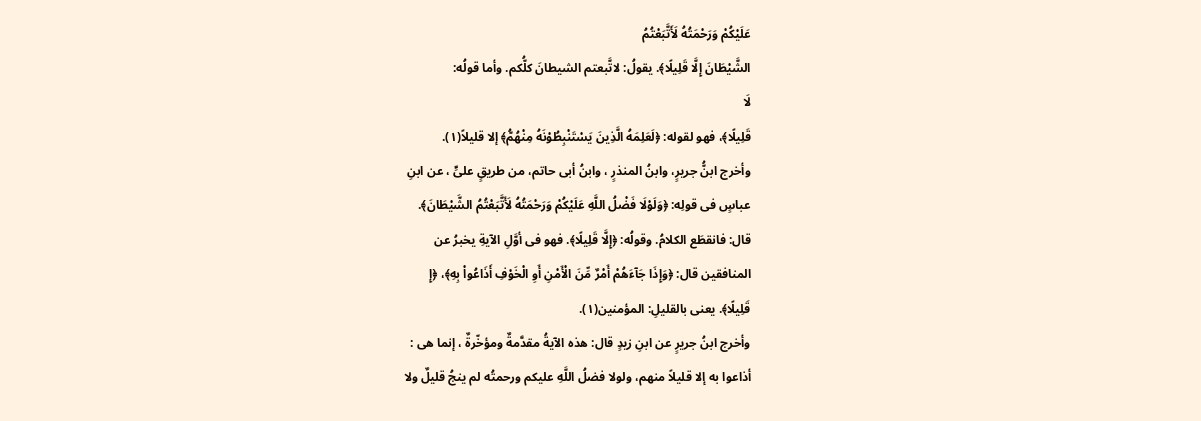عَلَيْكُمْ وَرَحْمَتُهُ لَأَتَّبَعْتُمُ
الشَّيْطَانَ إِلَّا قَلِيلًا﴾. يقولُ: لاتَّبعتم الشيطانَ كلُّكم. وأما قولُه:
لَا
قَلِيلًا﴾، فهو لقوله: ﴿لَعَلِمَهُ الَّذِينَ يَسْتَنْبِطُوْنَهُ مِنْهُمُّ﴾ إلا قليلاً(١).
وأخرج ابنُّ جريرٍ، وابنُ المنذرٍ ، وابنُ أبى حاتم، من طريقٍ علىٍّ ، عن ابنِ
عباسٍ فى قولِه: ﴿وَلَوْلَا فَضْلُ اللَّهِ عَلَيْكُمْ وَرَحْمَتُهُ لَأَتَّبَعْتُمُ الشَّيْطَانَ﴾.
قال: فانقطَع الكلامُ. وقولُه: ﴿إِلَّا قَلِيلًا﴾. فهو فى أوَّلِ الآيةِ يخبرُ عن
المنافقين قال: ﴿وَإِذَا جَآءَهُمْ أَمْرٌ مِّنَ الْأَمْنِ أَوِ الْخَوْفِ أَذَاعُواْ بِهِ﴾، ﴿إِ
قَلِيلًا﴾. يعنى بالقليلِ: المؤمنين(١).
وأخرج ابنُ جريرٍ عن ابنِ زيدٍ قال: هذه الآيةُ مقدَّمةٌ ومؤخّرةٌ ، إنما هى :
أذاعوا به إلا قليلاً منهم، ولولا فضلُ اللَّهِ عليكم ورحمتُه لم ينجُ قليلٌ ولا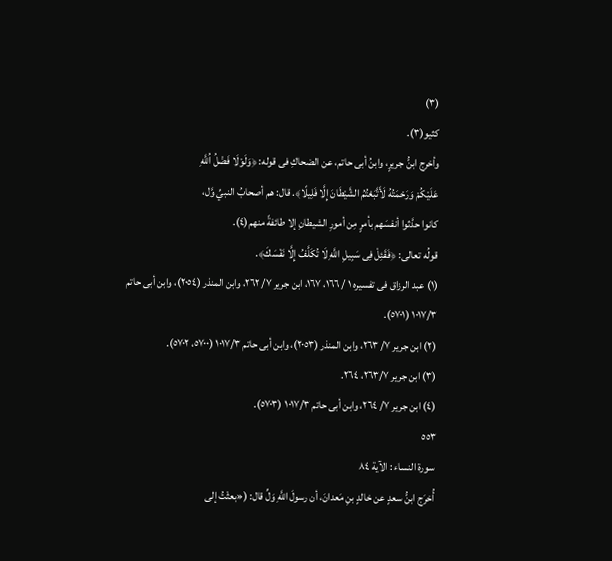(٣)
کثیو(٣).
وأخرج ابنُّ جريرٍ، وابنُ أبى حاتم، عن الضحاكِ فى قوله: ﴿وَلَوْلَا فَضْلُ اُللَّهِ
عَلَيْكُمْ وَرَحْمَتُهُ لَأَتَّبَعْتُمُ الشَّيْطَانَ إِلَّا فَلِيلًا﴾. قال: هم أصحابُ النبيِّ وَّل،
كانوا حدَّثوا أنفسَهم بأمرٍ مِن أمورِ الشيطانِ إلا طائفةً منهم(٤).
قولُه تعالى: ﴿فَقَئِلْ فِى سَبِيلِ اللَّهِ لَا تُكَلَّفُ إِلَّا نَفْسَكَ﴾.
(١) عبد الرزاق فى تفسيره ١ / ١٦٦، ١٦٧، ابن جرير ٧/ ٢٦٢، وابن المنذر (٢٠٥٤)، وابن أبى حاتم
١٠١٧/٣ (٥٧٠١).
(٢) ابن جرير ٧/ ٢٦٣، وابن المنذر (٢٠٥٣)، وابن أبى حاتم ١٠١٧/٣ (٥٧٠٠، ٥٧٠٢).
(٣) ابن جرير ٢٦٣/٧، ٢٦٤.
(٤) ابن جرير ٧/ ٢٦٤، وابن أبى حاتم ١٠١٧/٣ (٥٧٠٣).
٥٥٣
سورة النساء : الآية ٨٤
أُخرَج ابنُّ سعدٍ عن خالدٍ بنِ مَعدانَ، أن رسولَ اللَّهِ وَلِّ قال: («بعثْتُ إلى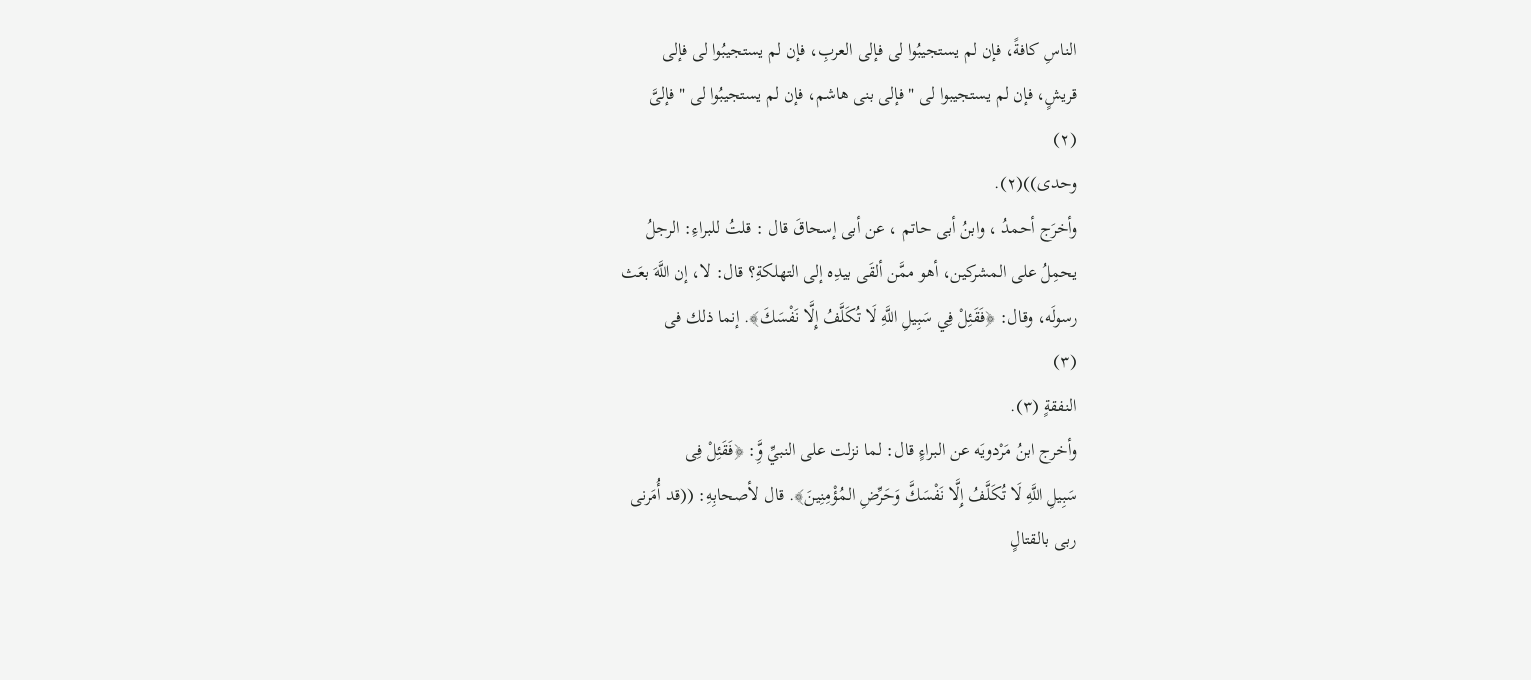الناسِ كافةً، فإن لم يستجيبُوا لى فإلى العربِ، فإن لم يستجيبُوا لى فإلى
قريشٍ، فإن لم يستجيبوا لى " فإلى بنى هاشم، فإن لم يستجيبُوا لى " فإلىَّ
(٢)
وحدی))(٢).
وأخرَج أحمدُ ، وابنُ أبى حاتم ، عن أبى إسحاقَ قال : قلتُ للبراءِ: الرجلُ
يحمِلُ على المشركين، أهو ممَّن ألقَى بيدِه إلى التهلكةِ؟ قال: لا، إن اللَّهَ بعَث
رسولَه، وقال: ﴿فَقَئِلْ فِي سَبِيلِ اللَّهِ لَا تُكَلَّفُ إِلَّا نَفْسَكَ﴾. إنما ذلك فى
(٣)
النفقةٍ (٣).
وأخرج ابنُ مَرْدويَه عن البراءٍ قال: لما نزلت على النبيِّ وَِّ: ﴿فَقَئِلْ فِى
سَبِيلِ اللَّهِ لَا تُكَلَّفُ إِلَّا نَفْسَكَّ وَحَرِّضِ المُؤْمِنِينَ﴾. قال لأصحابِهِ: ((قد أُمَرنى
ربى بالقتالٍ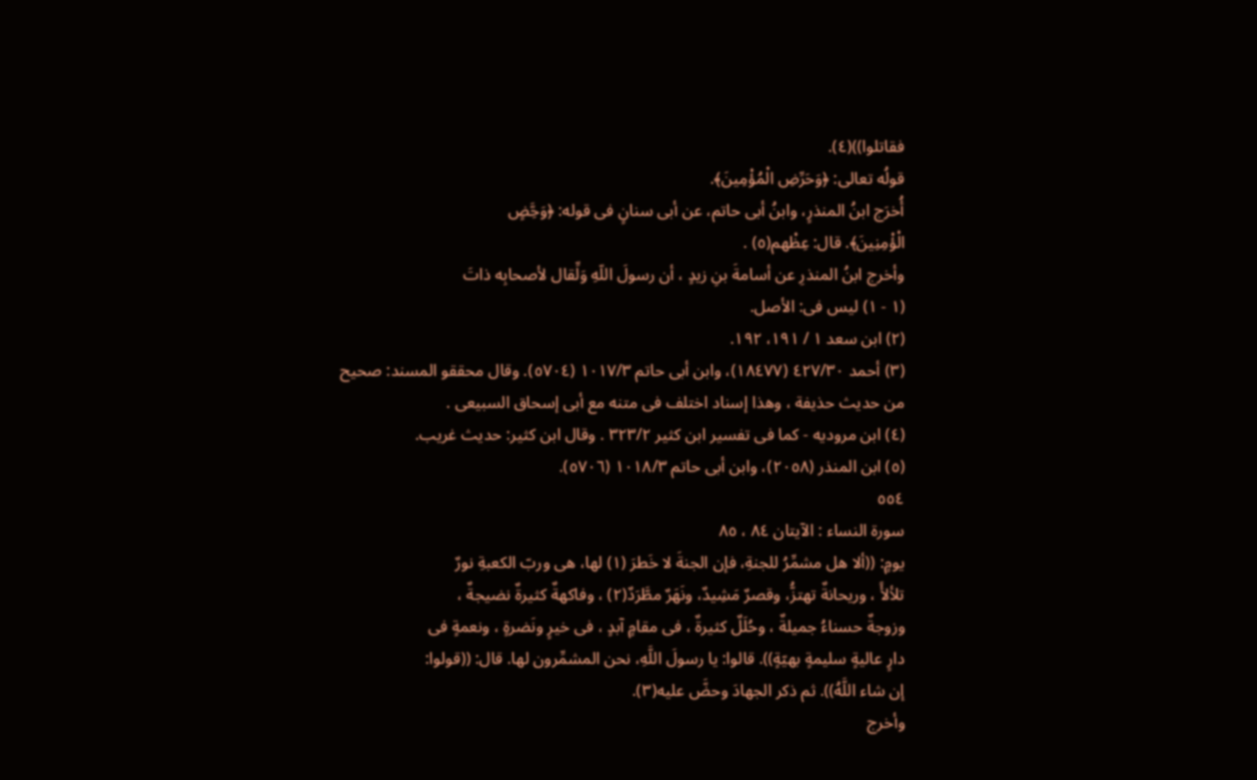فقاتلوا))(٤).
قولُه تعالى: ﴿وَحَرِّضِ الْمُؤْمِينَ﴾.
أُخرَج ابنُ المنذرٍ، وابنُ أبى حاتم، عن أبى سنانٍ فى قوله: ﴿وَحَِّضٍ
الْؤْمِنِينَ﴾. قال: عِظْهم(٥) .
وأخرج ابنُ المنذرِ عن أسامةَ بنِ زيدٍ ، أن رسولَ اللّهِ وَلِّقال لأصحابِه ذاتَ
(١ - ١) ليس فى: الأصل.
(٢) ابن سعد ١ / ١٩١، ١٩٢.
(٣) أحمد ٤٢٧/٣٠ (١٨٤٧٧)، وابن أبى حاتم ١٠١٧/٣ (٥٧٠٤). وقال محققو المسند: صحيح
من حديث حذيفة ، وهذا إسناد اختلف فى متنه مع أبى إسحاق السبيعى .
(٤) ابن مروديه - كما فى تفسير ابن كثير ٣٢٣/٢ . وقال ابن كثير: حديث غريب.
(٥) ابن المنذر (٢٠٥٨)، وابن أبى حاتم ١٠١٨/٣ (٥٧٠٦).
٥٥٤
سورة النساء : الآيتان ٨٤ ، ٨٥
يومٍ: ((ألا هل مشمِّرُ للجنةِ، فإن الجنةَ لا خَطرَ (١) لها، هى وربّ الكعبةِ نورٌ
تلألأً ، وريحانةٌ تهتزُّ، وقصرٌ مَشِيدٌ، ونَهَرٌ مطَّرَدٌ(٢) ، وفاكهةٌ كثيرةٌ نضيجةٌ ،
وزوجةٌ حسناءُ جميلةٌ ، وحُلَلٌ كثيرةٌ ، فى مقامٍ آبدٍ ، فی خیرٍ ونَضرةٍ ، ونعمةٍ فی
دارٍ عاليةٍ سليمةٍ بهيّةٍ)). قالوا: يا رسولَ اللَّهِ، نحن المشمِّرون لها. قال: ((قولوا:
إن شاء اللَّهُ)). ثم ذكر الجهادَ وحضَّ عليه(٣).
وأخرج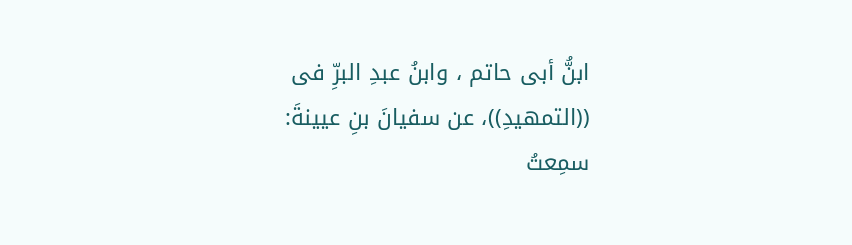ابنُّ أبى حاتم ، وابنُ عبدِ البرِّ فى ((التمهيدِ))، عن سفيانَ بنِ عيينةَ:
سمِعتُ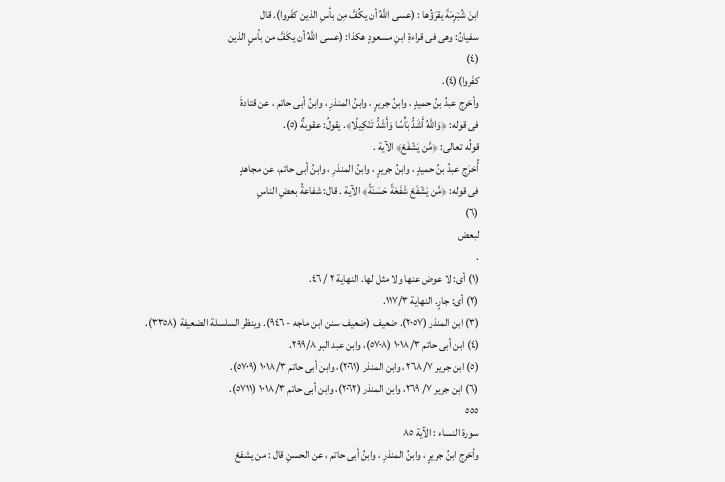ابنَ شُبْرِمَةَ يقرَؤُها : (عسى اللَّهُ أن يكُفَّ مِن بأسِ الذين كفَروا). قال
سفيانُ: وهى فى قراءةِ ابنِ مسعودٍ هكذا: (عسى اللَّهُ أن يكَفَّ من بأسٍ الذين
(٤)
كفَروا)(٤).
وأخرج عبدُ بنُ حميدٍ ، وابنُ جريرٍ ، وابنُ المنذرِ ، وابنُ أبى حاتم ، عن قتادةَ
فى قوله: ﴿وَاللَّهُ أَشَدُّ بَأْسًا وَأَشَدُّ تَنْكِيلًا﴾. يقولُ: عقوبةٌ (٥).
قولُه تعالى: ﴿مَّن يَشْفَعْ﴾ الآية .
أُخرَج عبدُ بنُ حميدٍ ، وابنُ جريرٍ ، وابنُ المنذرِ ، وابنُ أبى حاتم، عن مجاهدٍ
فى قوله: ﴿مَّن يَشْفَعْ شَفَعَةً حَسَنَةً﴾ الآية . قال: شفاعةُ بعضِ الناسِ
(٦)
لبعض
.
(١) أى: لا عوض عنها ولا مثل لها. النهاية ٢ / ٤٦.
(٢) أى: جارٍ. النهاية ١١٧/٣.
(٣) ابن المنذر (٢٠٥٧). ضعيف (ضعيف سنن ابن ماجه - ٩٤٦). وينظر السلسلة الضعيفة (٣٣٥٨).
(٤) ابن أبى حاتم ١٠١٨/٣ (٥٧٠٨)، وابن عبد البر ٢٩٩/٨.
(٥) ابن جرير ٢٦٨/٧، وابن المنذر (٢٠٦١)، وابن أبى حاتم ١٠١٨/٣ (٥٧٠٩).
(٦) ابن جرير ٧/ ٢٦٩، وابن المنذر (٢٠٦٢)، وابن أبى حاتم ١٠١٨/٣ (٥٧١١).
٥٥٥
سورة النساء : الآية ٨٥
وأخرج ابنُ جريرٍ ، وابنُ المنذرِ ، وابنُ أبى حاتم ، عن الحسنِ قال : من يشفعْ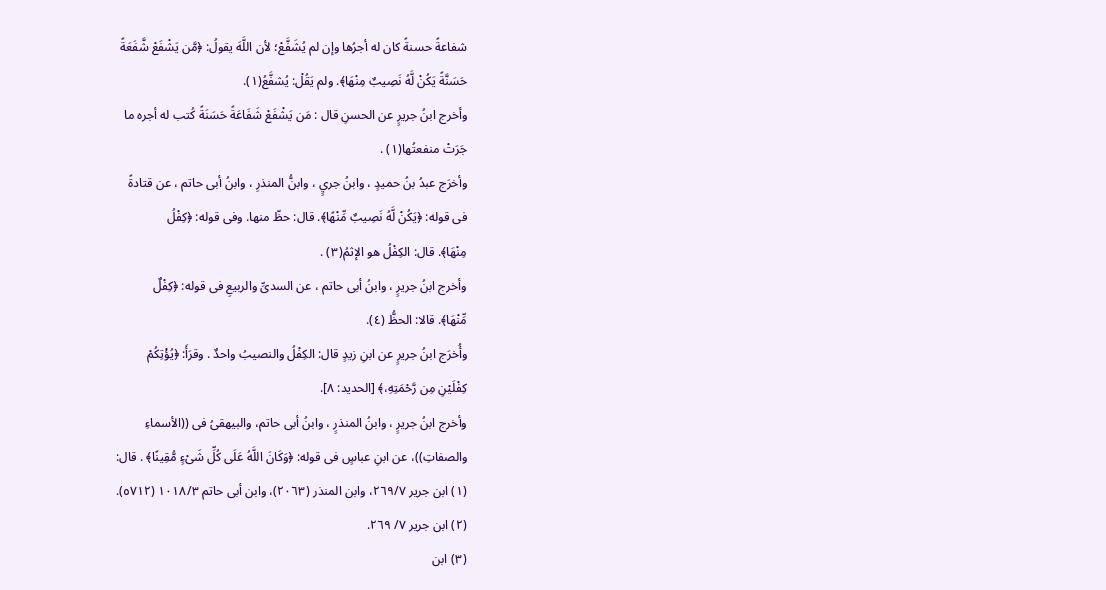شفاعةً حسنةً كان له أجرُها وإن لم يُشَفَّعْ؛ لأن اللَّهَ يقولُ: ﴿مَّن يَشْفَعْ شَّفَعَةً
حَسَنَّةً يَكُنْ لَّهُ نَصِيبٌ مِنْهَا﴾. ولم يَقُلْ: يُشفَّعُ(١).
وأخرج ابنُ جريرٍ عن الحسنِ قال : مَن يَشْفَعْ شَفَاعَةً حَسَنَةً كُتب له أجره ما
جَرَتْ منفعتُها(١) .
وأخرَج عبدُ بنُ حميدٍ ، وابنُ جريٍ ، وابنُّ المنذرِ ، وابنُ أبى حاتم ، عن قتادةً
فى قوله: ﴿يَكُنْ لَّهُ نَصِيبٌ مِّنْهًا﴾. قال: حظّ منها. وفى قوله: ﴿كِفْلُ
مِنْهَا﴾. قال: الكِفْلُ هو الإثمُ(٣) .
وأخرج ابنُ جريرٍ ، وابنُ أبى حاتم ، عن السدىِّ والربيعِ فى قوله: ﴿كِفْلٌ
مِّنْهَا﴾. قالا: الحظُّ (٤).
وأُخرَج ابنُ جريرٍ عن ابنِ زيدٍ قال: الكِفْلُ والنصيبُ واحدٌ . وقرَأَ: ﴿يُؤْتِكُمْ
كِفْلَيْنِ مِن رَّحْمَتِهِ،﴾ [الحديد: ٨].
وأخرج ابنُ جريرٍ ، وابنُ المنذرٍ ، وابنُ أبى حاتم، والبيهقىُ فى ((الأسماءِ
والصفاتِ))، عن ابنِ عباسٍ فى قوله: ﴿وَكَانَ اللَّهُ عَلَى كُلِّ شَىْءٍ مُّقِينًا﴾ . قال:
(١) ابن جرير ٢٦٩/٧، وابن المنذر (٢٠٦٣)، وابن أبى حاتم ١٠١٨/٣ (٥٧١٢).
(٢) ابن جرير ٧/ ٢٦٩.
(٣) ابن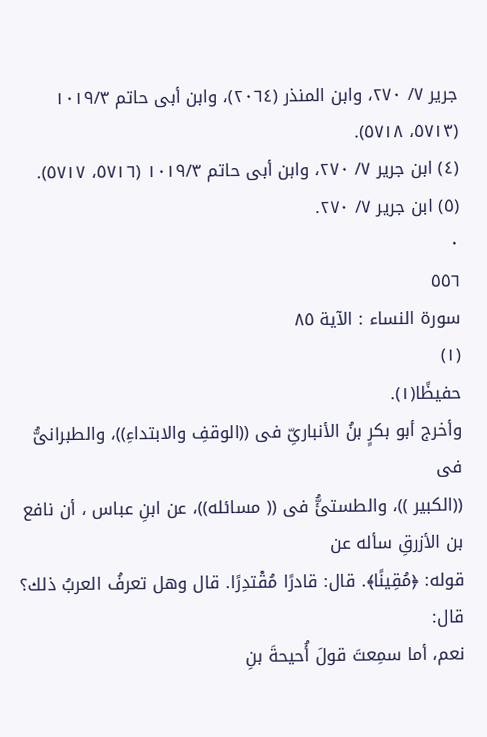جرير ٧/ ٢٧٠، وابن المنذر (٢٠٦٤)، وابن أبى حاتم ١٠١٩/٣ (٥٧١٣، ٥٧١٨).
(٤) ابن جرير ٧/ ٢٧٠، وابن أبى حاتم ١٠١٩/٣ (٥٧١٦، ٥٧١٧).
(٥) ابن جرير ٧/ ٢٧٠.
٠
٥٥٦
سورة النساء : الآية ٨٥
(١)
حفيظًا(١).
وأخرج أبو بكرٍ بنُ الأنبارىِّ فى ((الوقفِ والابتداءِ))، والطبرانىُّ فى
((الكبير ))، والطستئُّ فی (( مسائله))، عن ابنِ عباس ، أن نافع بن الأزرقِ سأله عن
قوله: ﴿مُقِينًا﴾. قال: قادرًا مُقْتدِرًا. قال وهل تعرفُ العربُ ذلك؟ قال:
نعم، أما سمِعتَ قولَ أُحيحةَ بنِ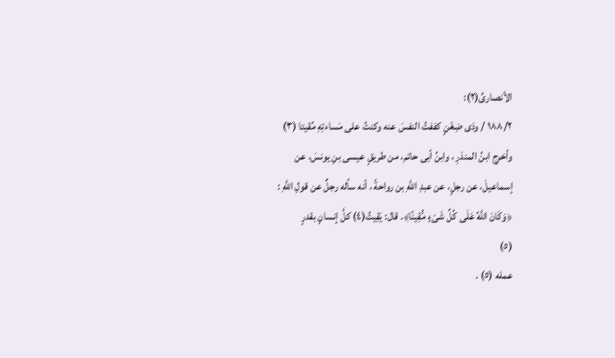الأنصارىِّ(٢):
١٨٨/٢ / وذى ضِغْنٍ كففتُ النفسَ عنه وكنتُ على مَساءتِهِ مُقيتا (٣)
وأخرج ابنُ المنذرِ ، وابنُ أبى حاتم، من طريقٍ عيسى بنِ يونسَ، عن
إسماعيلَ، عن رجلٍ، عن عبدِ اللَّهِ بن رواحةً ، أنه سأله رجلٌ عن قولِ اللَّهِ :
﴿وَكَانَ اللَّهُ عَلَى كُلِّ شَىْءٍ مُّقِينًا﴾. قال: يَقِيتُ(٤) كلَّ إنسانٍ بقدرٍ
(٥)
عمله (٥) .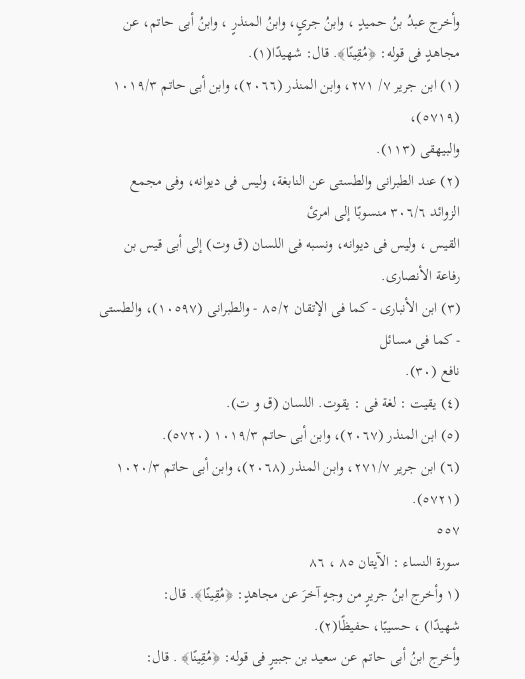وأخرج عبدُ بنُ حميدٍ ، وابنُ جريٍ، وابنُ المنذرٍ ، وابنُ أبى حاتم، عن
مجاهدٍ فى قوله: ﴿مُقِينًا﴾. قال: شهيدًا(١).
(١) ابن جرير ٧/ ٢٧١، وابن المنذر (٢٠٦٦)، وابن أبى حاتم ١٠١٩/٣ (٥٧١٩)،
والبيهقى (١١٣).
(٢) عند الطبرانى والطستى عن النابغة، وليس فى ديوانه، وفى مجمع الزوائد ٣٠٦/٦ منسوبًا إلى امرئ
القيس ، وليس فى ديوانه، ونسبه فى اللسان (ق وت) إلى أبى قيس بن رفاعة الأنصارى.
(٣) ابن الأنبارى - كما فى الإتقان ٨٥/٢ - والطبرانى (١٠٥٩٧)، والطستى - كما فى مسائل
نافع (٣٠).
(٤) يقيت : لغة فى : يقوت. اللسان (ق و ت).
(٥) ابن المنذر (٢٠٦٧)، وابن أبى حاتم ١٠١٩/٣ (٥٧٢٠).
(٦) ابن جرير ٢٧١/٧، وابن المنذر (٢٠٦٨)، وابن أبى حاتم ١٠٢٠/٣ (٥٧٢١).
٥٥٧
سورة النساء : الآيتان ٨٥ ، ٨٦
(١ وأخرج ابنُ جريرٍ من وجهٍ آخرَ عن مجاهدٍ: ﴿مُقِينًا﴾. قال:
شهيدًا) ، حسيبًا، حفيظًا(٢).
وأخرج ابنُ أبى حاتم عن سعيد بن جبيرٍ فى قوله: ﴿مُقِينًا﴾ . قال: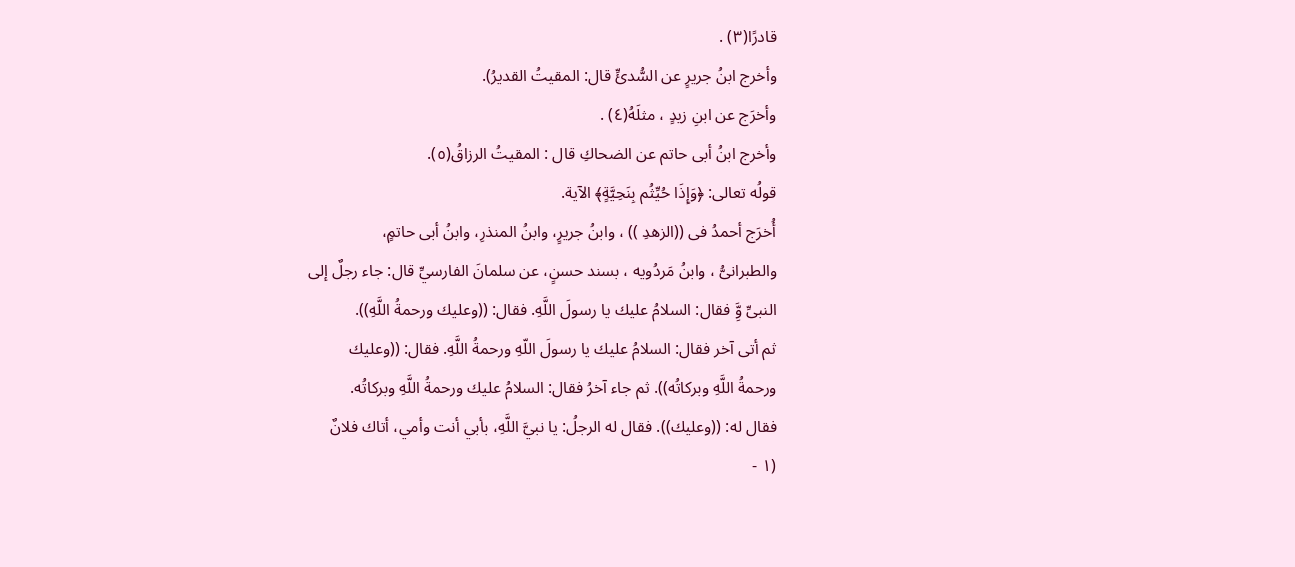قادرًا(٣) .
وأخرج ابنُ جريرٍ عن السُّدئِّ قال: المقيتُ القديرُ).
وأخرَج عن ابنِ زيدٍ ، مثلَهُ(٤) .
وأخرج ابنُ أبى حاتم عن الضحاكِ قال : المقيتُ الرزاقُ(٥).
قولُه تعالى: ﴿وَإِذَا حُيِّثُم بِنَحِيَّةٍ﴾ الآية.
أُخرَج أحمدُ فى ((الزهدِ )) ، وابنُ جريرٍ، وابنُ المنذرِ، وابنُ أبى حاتمٍ،
والطبرانىُّ ، وابنُ مَردُويه ، بسند حسنٍ، عن سلمانَ الفارسيِّ قال: جاء رجلٌ إلى
النبىِّ وَِّ فقال: السلامُ عليك يا رسولَ اللَّهِ. فقال: ((وعليك ورحمةُ اللَّهِ)).
ثم أتى آخر فقال: السلامُ عليك يا رسولَ اللّهِ ورحمةُ اللَّهِ. فقال: ((وعليك
ورحمةُ اللَّهِ وبركاتُه)). ثم جاء آخرُ فقال: السلامُ عليك ورحمةُ اللَّهِ وبركاتُه.
فقال له: ((وعليك)). فقال له الرجلُ: يا نبيَّ اللَّهِ، بأبي أنت وأمي، أتاك فلانٌ
(١ -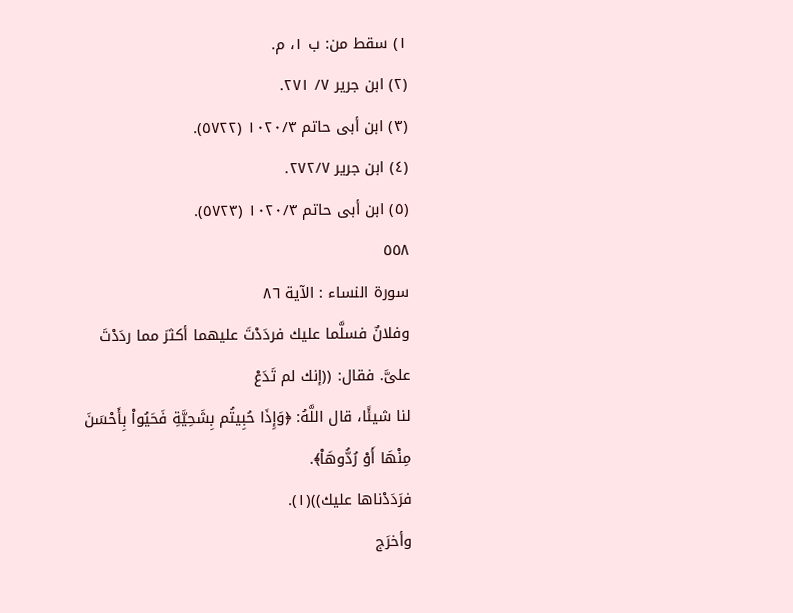١) سقط من: ب ١، م.
(٢) ابن جرير ٧/ ٢٧١.
(٣) ابن أبى حاتم ١٠٢٠/٣ (٥٧٢٢).
(٤) ابن جرير ٢٧٢/٧.
(٥) ابن أبى حاتم ١٠٢٠/٣ (٥٧٢٣).
٥٥٨
سورة النساء : الآية ٨٦
وفلانٌ فسلَّما عليك فردَدْتَ عليهما أكثرَ مما ردَدْتَ علىَّ. فقال: ((إنك لم تَدَعْ
لنا شيئًا، قال اللَّهُ: ﴿وَإِذَا حُبِيتُم بِشَحِيَّةِ فَحَيُواْ بِأَحْسَنَ مِنْهَا أَوْ رُدُّوهَاْ﴾.
فرَدَدْناها عليك))(١).
وأخرَج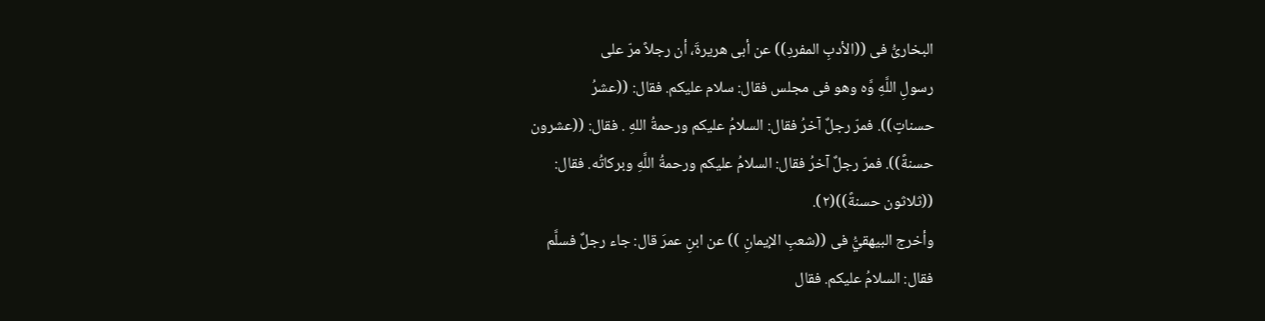البخارىُّ فى ((الأدبِ المفردِ)) عن أبى هريرةَ، أن رجلاً مرّ على
رسولِ اللَّهِ وَّه وهو فى مجلس فقال: سلام عليكم. فقال: ((عشرُ
حسناتٍ)). فمرّ رجلٌ آخرُ فقال: السلامُ عليكم ورحمةُ اللهِ . فقال: ((عشرون
حسنةً)). فمرّ رجلٌ آخرُ فقال: السلامُ عليكم ورحمةُ اللَّهِ وبركاتُه. فقال:
((ثلاثون حسنةً))(٢).
وأخرج البيهقيُّ فى ((شعبِ الإيمانِ )) عن ابنِ عمرَ قال: جاء رجلٌ فسلَّم
فقال: السلامُ عليكم. فقال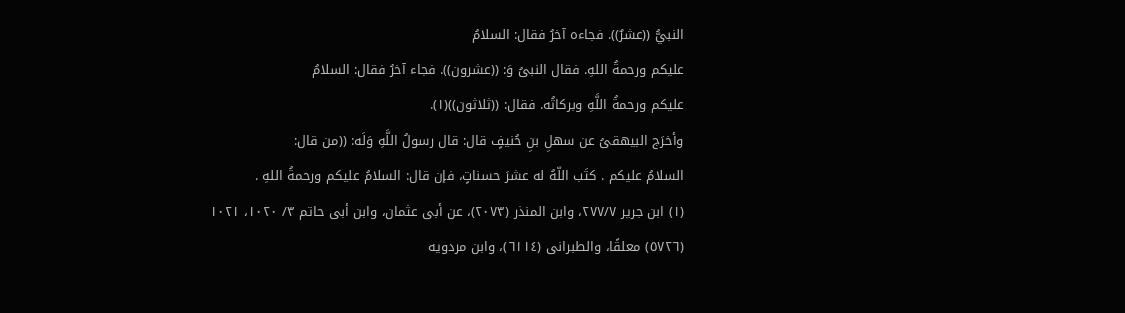النبيُّ ((عشرٌ)). فجاءه آخرُ فقال: السلامُ
عليكم ورحمةُ اللهِ. فقال النبىُ وَ: ((عشرون)). فجاء آخرُ فقال: السلامُ
عليكم ورحمةُ اللَّهِ وبركاتُه. فقال: ((ثلاثون))(١).
وأخرَج البيهقىُ عن سهلِ بنِ حُنيفٍ قال: قال رسولُ اللَّهِ وَلَه: ((من قال:
السلامُ عليكم . كتَب اللّهُ له عشرَ حسناتٍ، فإن قال: السلامُ عليكم ورحمةُ اللهِ .
(١) ابن جرير ٢٧٧/٧، وابن المنذر (٢٠٧٣)، عن أبى عثمان، وابن أبى حاتم ٣/ ١٠٢٠، ١٠٢١
(٥٧٢٦) معلقًا، والطبرانى (٦١١٤)، وابن مردويه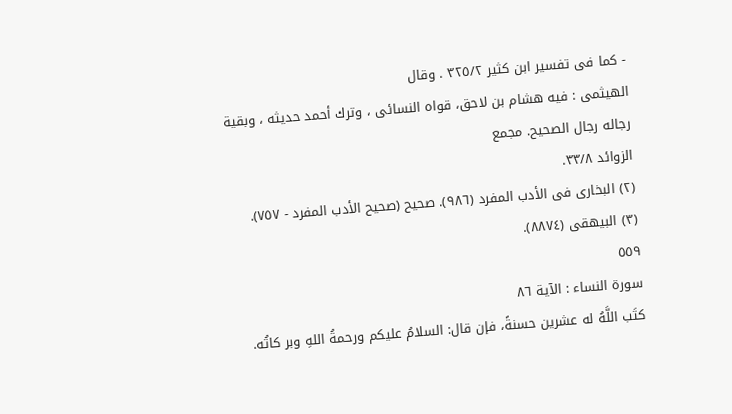- كما فى تفسير ابن كثير ٣٢٥/٢ . وقال
الهيثمى : فيه هشام بن لاحق، قواه النسائى ، وترك أحمد حديثه ، وبقية رجاله رجال الصحيح. مجمع
الزوائد ٣٣/٨.
(٢) البخارى فى الأدب المفرد (٩٨٦). صحيح (صحيح الأدب المفرد - ٧٥٧).
(٣) البيهقى (٨٨٧٤).
٥٥٩
سورة النساء : الآية ٨٦
كتَب اللَّهُ له عشرين حسنةً، فإن قال: السلامُ عليكم ورحمةُ اللهِ وبر كاتُه.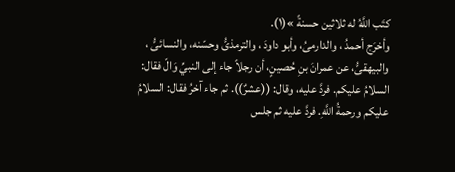كتَب اللَّهُ له ثلاثين حسنةً »(١).
وأخرَج أحمدُ ، والدارمىُ، وأبو داودَ ، والترمذىُّ وحسّنه، والنسائىُّ ،
والبيهقىُّ، عن عمرانَ بنِ حُصينٍ، أن رجلاً جاء إلى النبيِّ وَالّ فقال:
السلامُ عليكم. فردَّ عليه، وقال: ((عشرٌ)). ثم جاء آخرُ فقال: السلامُ
عليكم ورحمةُ اللَّهِ. فردَّ عليه ثم جلس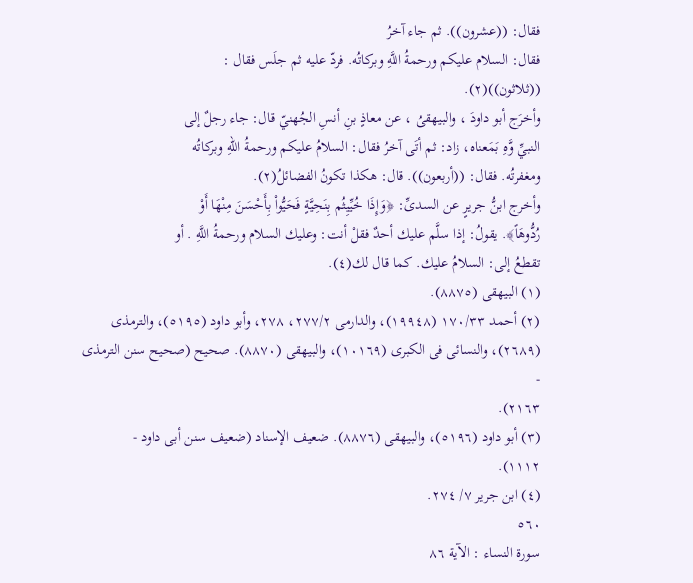فقال: ((عشرون)). ثم جاء آخرُ
فقال: السلام عليكم ورحمةُ اللَّهِ وبركاتُه. فردّ عليه ثم جلَس فقال :
((ثلاثون))(٢).
وأخرَج أبو داودَ ، والبيهقىُ ، عن معاذٍ بنِ أنسِ الجُهنيّ قال: جاء رجلٌ إلى
النبيِّ وَّهِ بَمَعناه، زاد: ثم أتَى آخرُ فقال: السلامُ عليكم ورحمةُ اللهِ وبركاتُه
ومغفرتُه. فقال: ((أربعون)). قال: هكذا تكونُ الفضائلُ(٢).
وأخرج ابنُّ جريرٍ عن السدىِّ: ﴿وَإِذَا خُيِّيِثُم بِنَحِيَّةٍ فَحَيُّواْ بِأَحْسَنَ مِنْهَا أَوْ
رُدُّوهَاً﴾. يقولُ: إذا سلَّم عليك أحدٌ فقلْ أنت: وعليك السلام ورحمةُ اللَّهِ . أو
تقطعُ إلى: السلامُ عليك. كما قال لك(٤).
(١) البيهقى (٨٨٧٥).
(٢) أحمد ١٧٠/٣٣ (١٩٩٤٨)، والدارمى ٢٧٧/٢، ٢٧٨، وأبو داود (٥١٩٥)، والترمذى
(٢٦٨٩)، والنسائى فى الكبرى (١٠١٦٩)، والبيهقى (٨٨٧٠). صحيح (صحيح سنن الترمذى -
٢١٦٣).
(٣) أبو داود (٥١٩٦)، والبيهقى (٨٨٧٦). ضعيف الإسناد (ضعيف سنن أبى داود -
١١١٢).
(٤) ابن جرير ٧/ ٢٧٤.
٥٦٠
سورة النساء : الآية ٨٦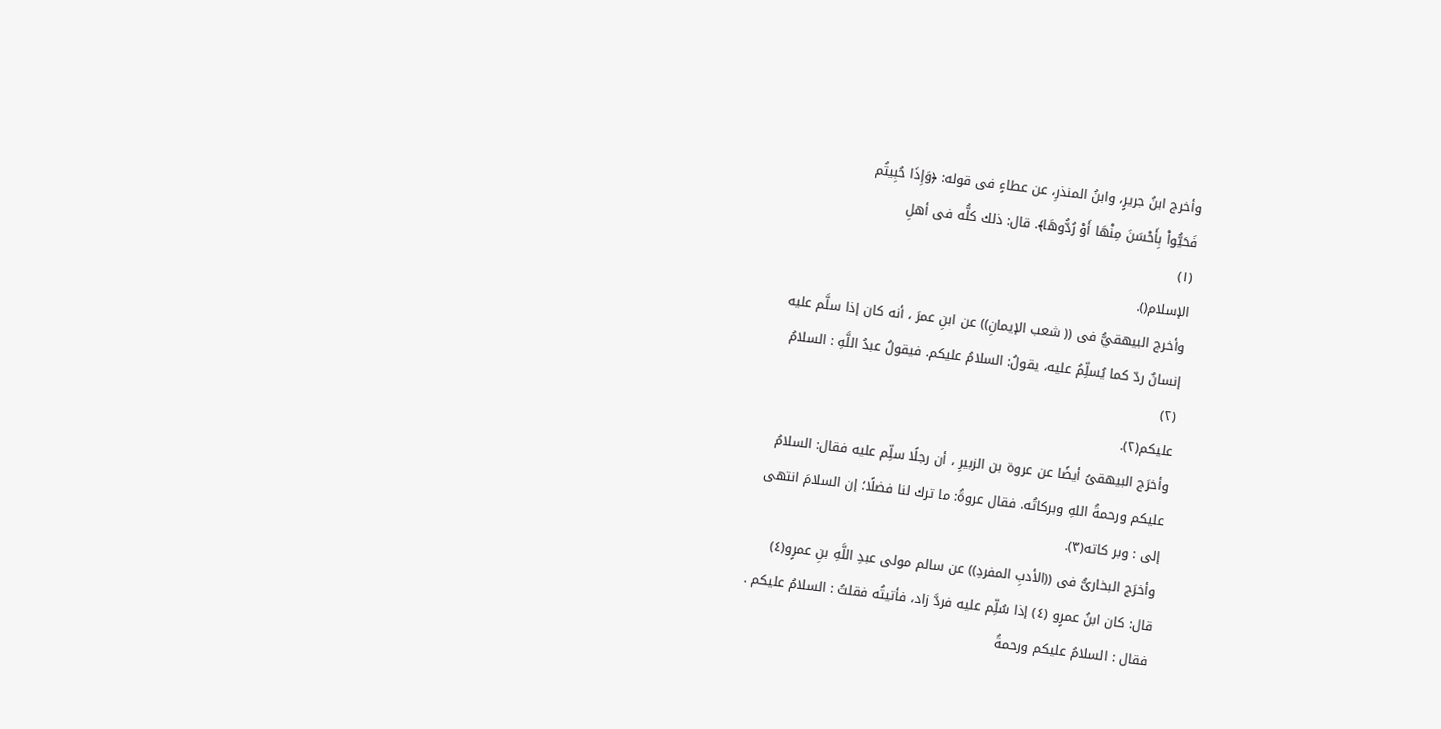وأخرج ابنُ جريرٍ، وابنُ المنذرِ، عن عطاءٍ فى قوله: ﴿وَإِذَا حُبِيتُم
فَحَيُّواْ بِأَحْسَنَ مِنْهَا أَوْ رُدُّوهَا﴾. قال: ذلك كلُّه فى أهلِ
(١)
الإسلام().
وأخرج البيهقيُّ فى (( شعب الإيمانِ)) عن ابنِ عمرَ ، أنه كان إذا سلَّم عليه
إنسانٌ ردّ كما يُسلِّمُ عليه، يقولُ: السلامُ عليكم. فيقولُ عبدُ اللَّهِ : السلامُ
(٢)
علیکم(٢).
وأخرَج البيهقىُ أيضًا عن عروة بن الزبيرِ ، أن رجلًا سلِّم عليه فقال: السلامُ
عليكم ورحمةُ اللهِ وبركاتُه. فقال عروةُ: ما ترك لنا فضلًا؛ إن السلامَ انتهى
إلی : وبر كاته(٣).
وأخرَج البخارىُّ فى ((الأدبِ المفردِ)) عن سالم مولى عبدِ اللَّهِ بنِ عمرٍو(٤)
قال: كان ابنُ عمرٍو (٤) إذا سُلِّم عليه فردَّ زاد، فأتيتُه فقلتُ : السلامُ عليكم .
فقال : السلامُ عليكم ورحمةُ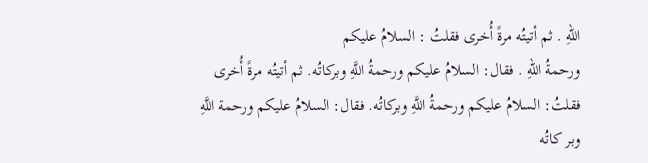اللهِ . ثم أتيتُه مرةً أُخرى فقلتُ : السلامُ عليكم
ورحمةُ اللهِ . فقال: السلامُ عليكم ورحمةُ اللَّهِ وبركاتُه. ثم أتيتُه مرةً أُخرى
فقلتُ: السلامُ عليكم ورحمةُ اللَّهِ وبركاتُه. فقال: السلامُ عليكم ورحمة اللَّهِ
وبر كاتُه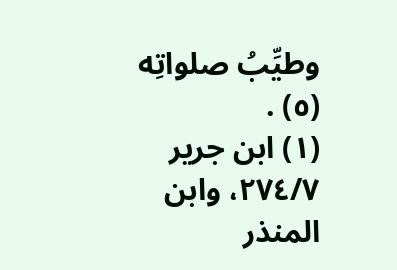وطيِّبُ صلواتِه (٥) .
(١) ابن جرير ٢٧٤/٧، وابن المنذر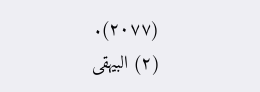(٢٠٧٧).
(٢) البيهقى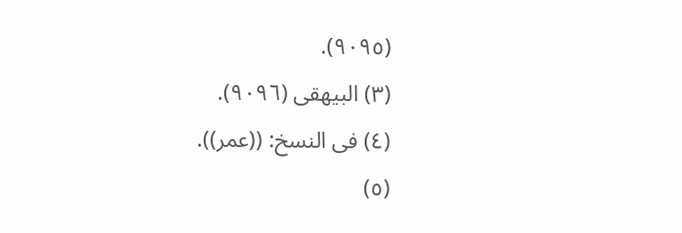(٩٠٩٥).
(٣) البيهقى (٩٠٩٦).
(٤) فى النسخ: ((عمر)).
(٥)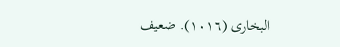البخارى (١٠١٦). ضعيف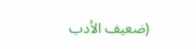(ضعيف الأدب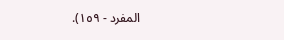المفرد - ١٥٩).